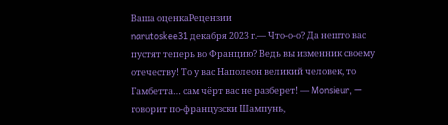Ваша оценкаРецензии
narutoskee31 декабря 2023 г.— Что-о-о? Да нешто вас пустят теперь во Францию? Ведь вы изменник своему отечеству! То у вас Наполеон великий человек, то Гамбетта… сам чёрт вас не разберет! — Monsieur, — говорит по-французски Шампунь,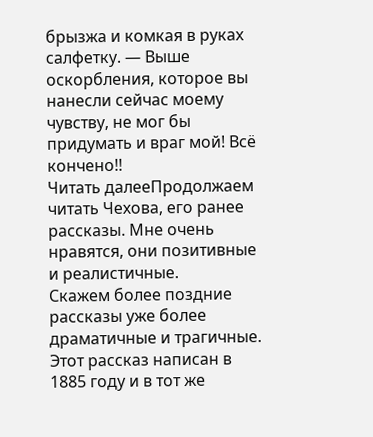брызжа и комкая в руках салфетку. — Выше оскорбления, которое вы нанесли сейчас моему чувству, не мог бы придумать и враг мой! Всё кончено!!
Читать далееПродолжаем читать Чехова, его ранее рассказы. Мне очень нравятся, они позитивные и реалистичные.
Скажем более поздние рассказы уже более драматичные и трагичные.
Этот рассказ написан в 1885 году и в тот же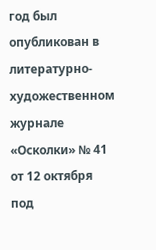год был опубликован в литературно-художественном журнале «Осколки» № 41 от 12 октября под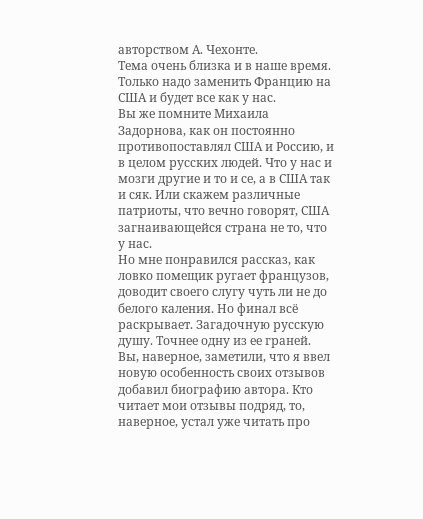авторством А. Чехонте.
Тема очень близка и в наше время. Только надо заменить Францию на США и будет все как у нас.
Вы же помните Михаила Задорнова, как он постоянно противопоставлял США и Россию, и в целом русских людей. Что у нас и мозги другие и то и се, а в США так и сяк. Или скажем различные патриоты, что вечно говорят, США загнаивающейся страна не то, что у нас.
Но мне понравился рассказ, как ловко помещик ругает французов, доводит своего слугу чуть ли не до белого каления. Но финал всё раскрывает. Загадочную русскую душу. Точнее одну из ее граней.
Вы, наверное, заметили, что я ввел новую особенность своих отзывов добавил биографию автора. Кто читает мои отзывы подряд, то, наверное, устал уже читать про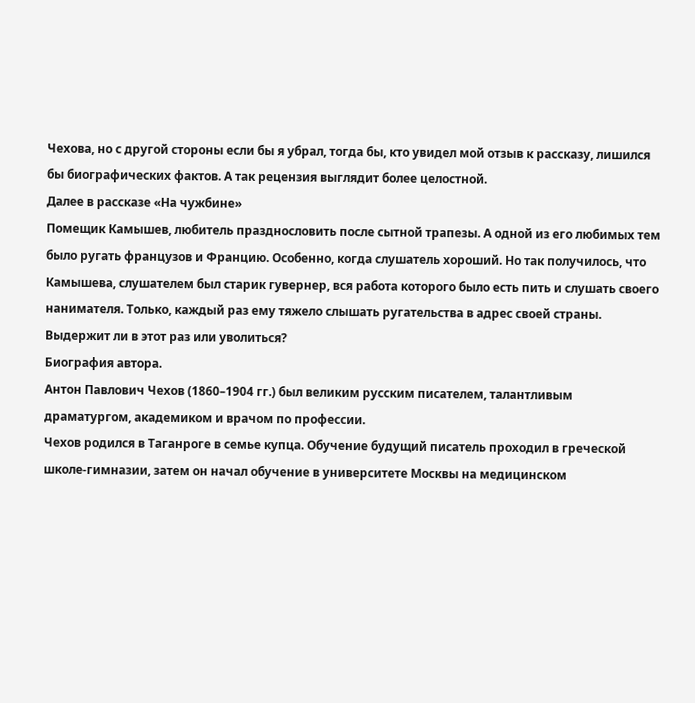Чехова, но с другой стороны если бы я убрал, тогда бы, кто увидел мой отзыв к рассказу, лишился бы биографических фактов. А так рецензия выглядит более целостной.
Далее в рассказе «На чужбине»
Помещик Камышев, любитель празднословить после сытной трапезы. А одной из его любимых тем было ругать французов и Францию. Особенно, когда слушатель хороший. Но так получилось, что Камышева, слушателем был старик гувернер, вся работа которого было есть пить и слушать своего нанимателя. Только, каждый раз ему тяжело слышать ругательства в адрес своей страны. Выдержит ли в этот раз или уволиться?
Биография автора.
Антон Павлович Чехов (1860–1904 гг.) был великим русским писателем, талантливым драматургом, академиком и врачом по профессии.
Чехов родился в Таганроге в семье купца. Обучение будущий писатель проходил в греческой школе-гимназии, затем он начал обучение в университете Москвы на медицинском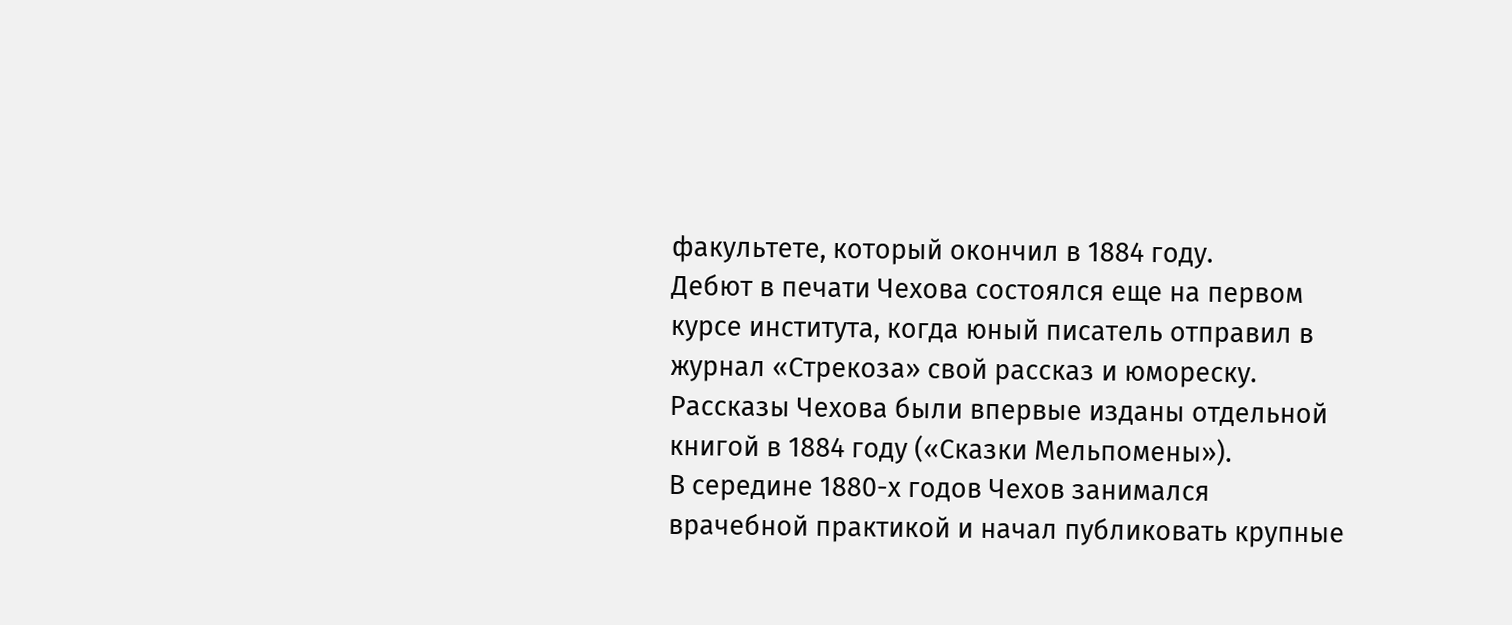факультете, который окончил в 1884 году.
Дебют в печати Чехова состоялся еще на первом курсе института, когда юный писатель отправил в журнал «Стрекоза» свой рассказ и юмореску. Рассказы Чехова были впервые изданы отдельной книгой в 1884 году («Сказки Мельпомены»).
В середине 1880-х годов Чехов занимался врачебной практикой и начал публиковать крупные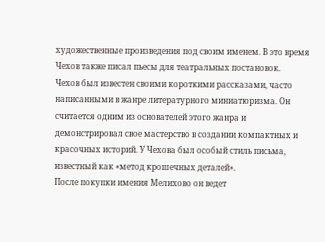художественные произведения под своим именем. В это время Чехов также писал пьесы для театральных постановок.
Чехов был известен своими короткими рассказами, часто написанными в жанре литературного миниатюризма. Он считается одним из основателей этого жанра и демонстрировал свое мастерство в создании компактных и красочных историй. У Чехова был особый стиль письма, известный как «метод крошечных деталей».
После покупки имения Мелихово он ведет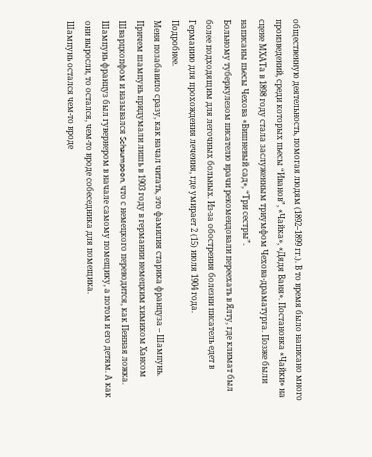общественную деятельность, помогая людям (1892–1899 гг.). В то время было написано много произведений, среди которых пьесы “Иванов”, «Чайка», «Дядя Ваня». Постановка «Чайки» на сцене МХАТа в 1898 году стала заслуженным триумфом Чехова-драматурга. Позже были написаны пьесы Чехова «Вишневый сад», “Три сестры”.
Больному туберкулезом писателю врачи рекомендовали переехать в Ялту, где климат был более подходящим для легочных больных. Из-за обострения болезни писатель едет в Германию для прохождения лечения, где умирает 2 (15) июля 1904 года.
Подробнее.
Меня позабавило сразу, как начал читать, это фамилия старика француза – Шампунь. Причем шампунь придумали лишь в 1903 году в германии немецким химиком Хансом Шварцкопфом и назывался Schaumpoon, что с немецкого переводится, как Пенная ложка.
Шампунь француз был гувернером в начале самому помещику, а потом и его детям. А как они выросли, то остался, чем-то вроде собеседника для помещика.
Шампунь остался чем-то вроде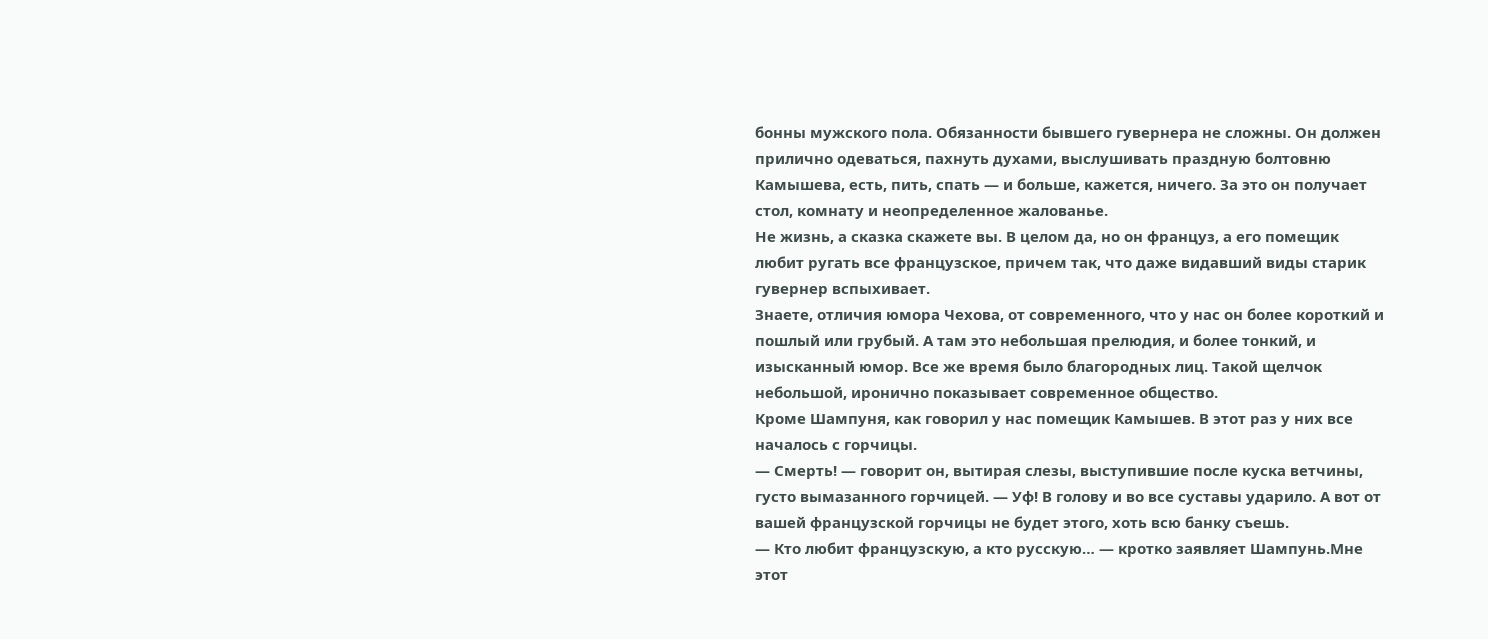бонны мужского пола. Обязанности бывшего гувернера не сложны. Он должен прилично одеваться, пахнуть духами, выслушивать праздную болтовню Камышева, есть, пить, спать — и больше, кажется, ничего. За это он получает стол, комнату и неопределенное жалованье.
Не жизнь, а сказка скажете вы. В целом да, но он француз, а его помещик любит ругать все французское, причем так, что даже видавший виды старик гувернер вспыхивает.
Знаете, отличия юмора Чехова, от современного, что у нас он более короткий и пошлый или грубый. А там это небольшая прелюдия, и более тонкий, и изысканный юмор. Все же время было благородных лиц. Такой щелчок небольшой, иронично показывает современное общество.
Кроме Шампуня, как говорил у нас помещик Камышев. В этот раз у них все началось с горчицы.
— Смерть! — говорит он, вытирая слезы, выступившие после куска ветчины, густо вымазанного горчицей. — Уф! В голову и во все суставы ударило. А вот от вашей французской горчицы не будет этого, хоть всю банку съешь.
— Кто любит французскую, а кто русскую… — кротко заявляет Шампунь.Мне этот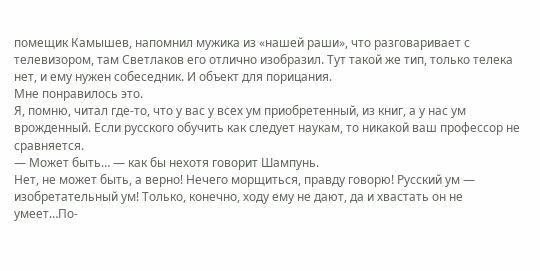помещик Камышев, напомнил мужика из «нашей раши», что разговаривает с телевизором, там Светлаков его отлично изобразил. Тут такой же тип, только телека нет, и ему нужен собеседник. И объект для порицания.
Мне понравилось это.
Я, помню, читал где-то, что у вас у всех ум приобретенный, из книг, а у нас ум врожденный. Если русского обучить как следует наукам, то никакой ваш профессор не сравняется.
— Может быть… — как бы нехотя говорит Шампунь.
Нет, не может быть, а верно! Нечего морщиться, правду говорю! Русский ум — изобретательный ум! Только, конечно, ходу ему не дают, да и хвастать он не умеет…По-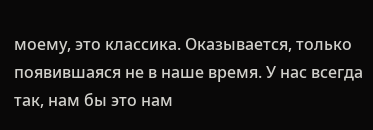моему, это классика. Оказывается, только появившаяся не в наше время. У нас всегда так, нам бы это нам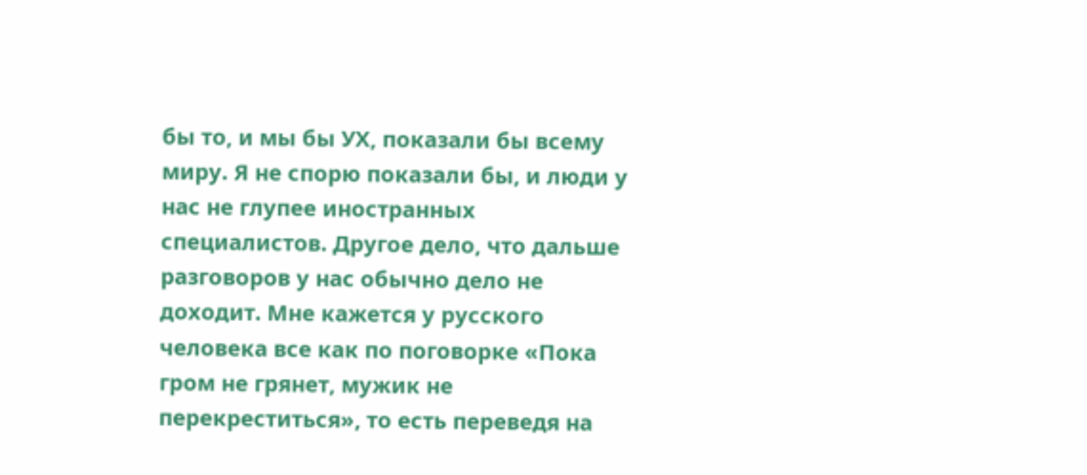бы то, и мы бы УХ, показали бы всему миру. Я не спорю показали бы, и люди у нас не глупее иностранных специалистов. Другое дело, что дальше разговоров у нас обычно дело не доходит. Мне кажется у русского человека все как по поговорке «Пока гром не грянет, мужик не перекреститься», то есть переведя на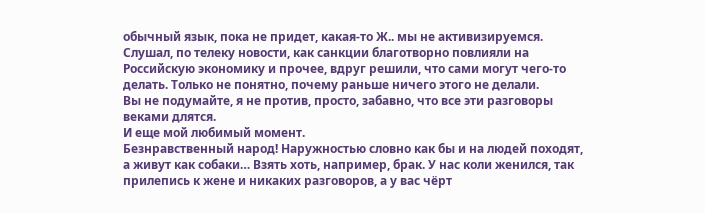обычный язык, пока не придет, какая-то Ж.. мы не активизируемся. Слушал, по телеку новости, как санкции благотворно повлияли на Российскую экономику и прочее, вдруг решили, что сами могут чего-то делать. Только не понятно, почему раньше ничего этого не делали.
Вы не подумайте, я не против, просто, забавно, что все эти разговоры веками длятся.
И еще мой любимый момент.
Безнравственный народ! Наружностью словно как бы и на людей походят, а живут как собаки… Взять хоть, например, брак. У нас коли женился, так прилепись к жене и никаких разговоров, а у вас чёрт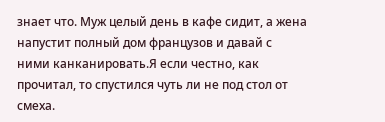знает что. Муж целый день в кафе сидит, а жена напустит полный дом французов и давай с ними канканировать.Я если честно, как прочитал, то спустился чуть ли не под стол от смеха.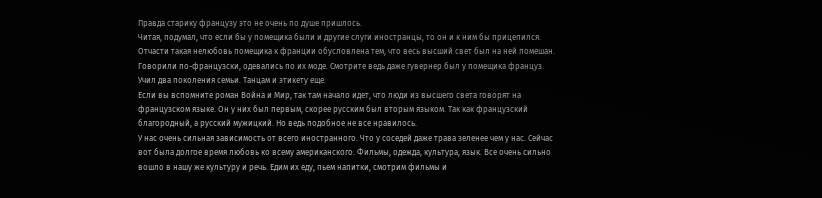Правда старику французу это не очень по душе пришлось.
Читая, подумал, что если бы у помещика были и другие слуги иностранцы, то он и к ним бы прицепился.
Отчасти такая нелюбовь помещика к франции обусловлена тем, что весь высший свет был на ней помешан. Говорили по-французски, одевались по их моде. Смотрите ведь даже гувернер был у помещика француз. Учил два поколения семьи. Танцам и этикету еще.
Если вы вспомните роман Война и Мир, так там начало идет, что люди из высшего света говорят на французском языке. Он у них был первым, скорее русским был вторым языком. Так как французский благородный, а русский мужицкий. Но ведь подобное не все нравилось.
У нас очень сильная зависимость от всего иностранного. Что у соседей даже трава зеленее чем у нас. Сейчас вот была долгое время любовь ко всему американского. Фильмы, одежда, культура, язык. Все очень сильно вошло в нашу же культуру и речь. Едим их еду, пьем напитки, смотрим фильмы и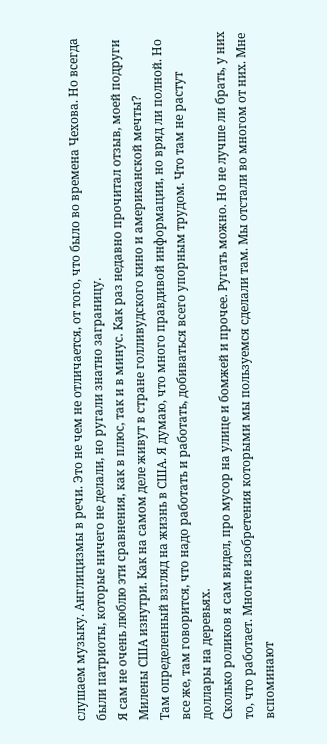слушаем музыку. Англицизмы в речи. Это не чем не отличается, от того, что было во времена Чехова. Но всегда были патриоты, которые ничего не делали, но ругали знатно заграницу.
Я сам не очень люблю эти сравнения, как в плюс, так и в минус. Как раз недавно прочитал отзыв, моей подруги Милены США изнутри. Как на самом деле живут в стране голливудского кино и американской мечты?
Там определенный взгляд на жизнь в США. Я думаю, что много правдивой информации, но вряд ли полной. Но все же, там говорится, что надо работать и работать, добиваться всего упорным трудом. Что там не растут доллары на деревьях.
Сколько роликов я сам видел, про мусор на улице и бомжей и прочее. Ругать можно. Но не лучше ли брать, у них то, что работает. Многие изобретения которыми мы пользуемся сделали там. Мы отстали во многом от них. Мне вспоминают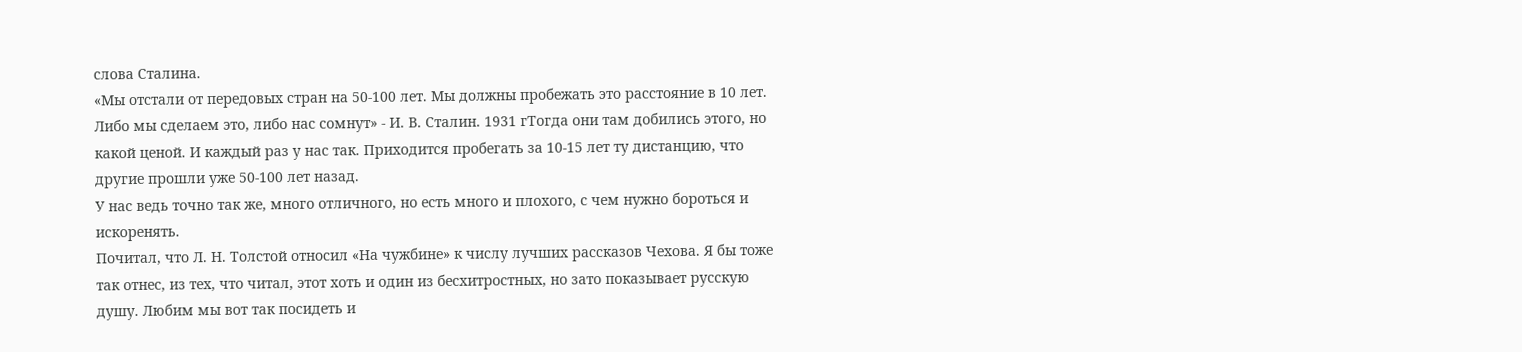слова Сталина.
«Мы отстали от передовых стран на 50-100 лет. Мы должны пробежать это расстояние в 10 лет. Либо мы сделаем это, либо нас сомнут» - И. В. Сталин. 1931 гТогда они там добились этого, но какой ценой. И каждый раз у нас так. Приходится пробегать за 10-15 лет ту дистанцию, что другие прошли уже 50-100 лет назад.
У нас ведь точно так же, много отличного, но есть много и плохого, с чем нужно бороться и искоренять.
Почитал, что Л. Н. Толстой относил «На чужбине» к числу лучших рассказов Чехова. Я бы тоже так отнес, из тех, что читал, этот хоть и один из бесхитростных, но зато показывает русскую душу. Любим мы вот так посидеть и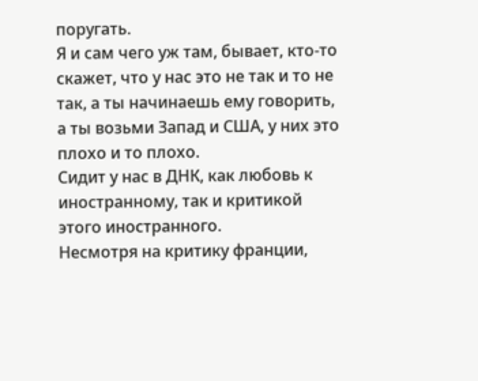поругать.
Я и сам чего уж там, бывает, кто-то скажет, что у нас это не так и то не так, а ты начинаешь ему говорить, а ты возьми Запад и США, у них это плохо и то плохо.
Сидит у нас в ДНК, как любовь к иностранному, так и критикой этого иностранного.
Несмотря на критику франции,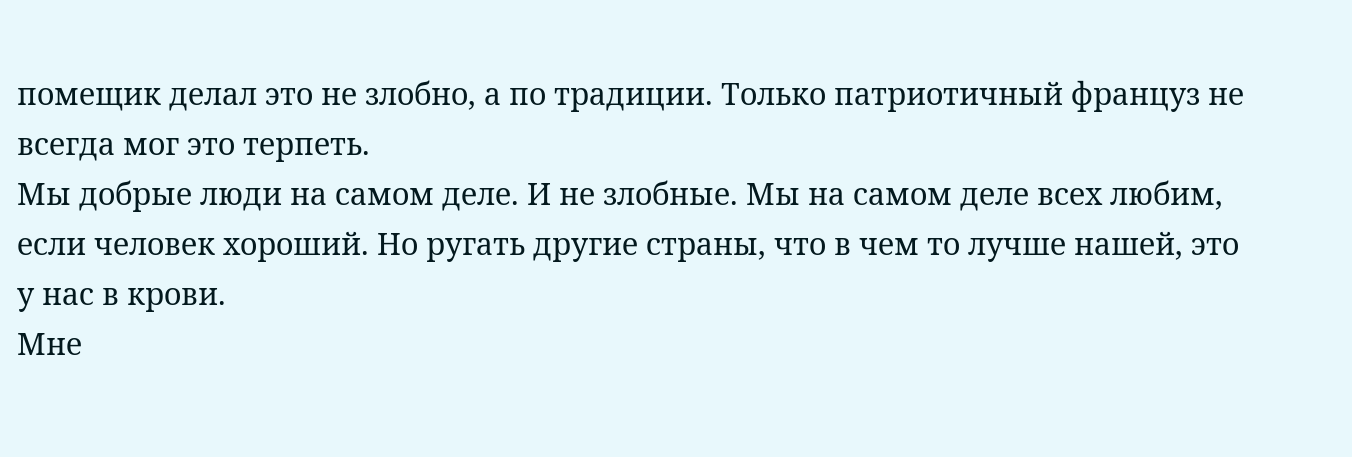помещик делал это не злобно, а по традиции. Только патриотичный француз не всегда мог это терпеть.
Мы добрые люди на самом деле. И не злобные. Мы на самом деле всех любим, если человек хороший. Но ругать другие страны, что в чем то лучше нашей, это у нас в крови.
Мне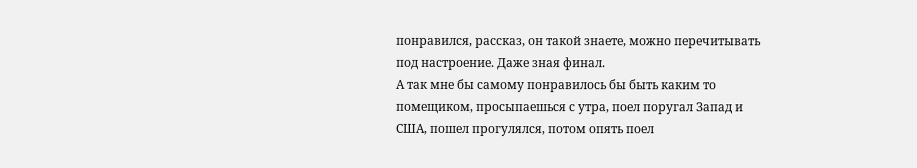понравился, рассказ, он такой знаете, можно перечитывать под настроение. Даже зная финал.
А так мне бы самому понравилось бы быть каким то помещиком, просыпаешься с утра, поел поругал Запад и США, пошел прогулялся, потом опять поел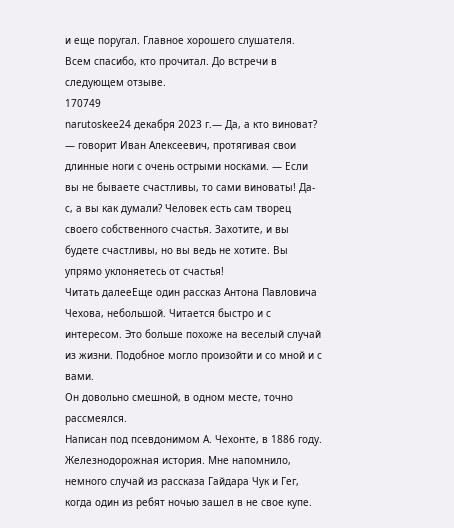и еще поругал. Главное хорошего слушателя.
Всем спасибо, кто прочитал. До встречи в следующем отзыве.
170749
narutoskee24 декабря 2023 г.— Да, а кто виноват? — говорит Иван Алексеевич, протягивая свои длинные ноги с очень острыми носками. — Если вы не бываете счастливы, то сами виноваты! Да-с, а вы как думали? Человек есть сам творец своего собственного счастья. Захотите, и вы будете счастливы, но вы ведь не хотите. Вы упрямо уклоняетесь от счастья!
Читать далееЕще один рассказ Антона Павловича Чехова, небольшой. Читается быстро и с интересом. Это больше похоже на веселый случай из жизни. Подобное могло произойти и со мной и с вами.
Он довольно смешной, в одном месте, точно рассмеялся.
Написан под псевдонимом А. Чехонте, в 1886 году.
Железнодорожная история. Мне напомнило, немного случай из рассказа Гайдара Чук и Гег, когда один из ребят ночью зашел в не свое купе.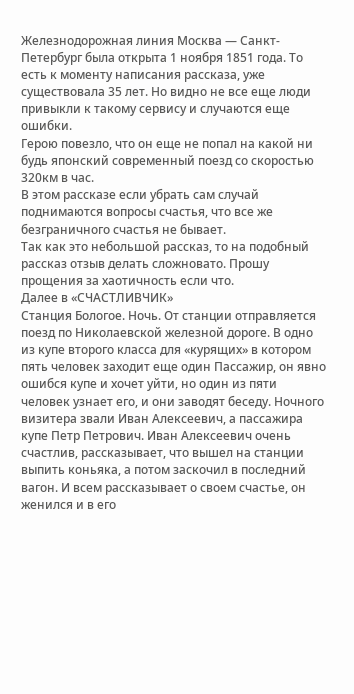Железнодорожная линия Москва — Санкт-Петербург была открыта 1 ноября 1851 года. То есть к моменту написания рассказа, уже существовала 35 лет. Но видно не все еще люди привыкли к такому сервису и случаются еще ошибки.
Герою повезло, что он еще не попал на какой ни будь японский современный поезд со скоростью 320км в час.
В этом рассказе если убрать сам случай поднимаются вопросы счастья, что все же безграничного счастья не бывает.
Так как это небольшой рассказ, то на подобный рассказ отзыв делать сложновато. Прошу прощения за хаотичность если что.
Далее в «СЧАСТЛИВЧИК»
Станция Бологое. Ночь. От станции отправляется поезд по Николаевской железной дороге. В одно из купе второго класса для «курящих» в котором пять человек заходит еще один Пассажир, он явно ошибся купе и хочет уйти, но один из пяти человек узнает его, и они заводят беседу. Ночного визитера звали Иван Алексеевич, а пассажира купе Петр Петрович. Иван Алексеевич очень счастлив, рассказывает, что вышел на станции выпить коньяка, а потом заскочил в последний вагон. И всем рассказывает о своем счастье, он женился и в его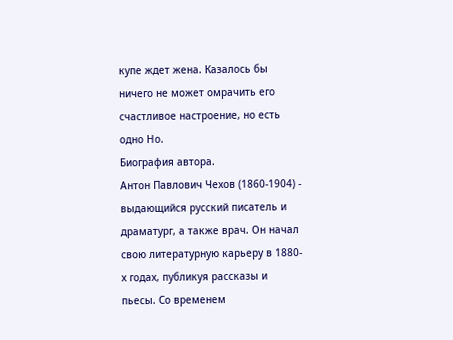купе ждет жена. Казалось бы ничего не может омрачить его счастливое настроение, но есть одно Но.
Биография автора.
Антон Павлович Чехов (1860-1904) - выдающийся русский писатель и драматург, а также врач. Он начал свою литературную карьеру в 1880-х годах, публикуя рассказы и пьесы. Со временем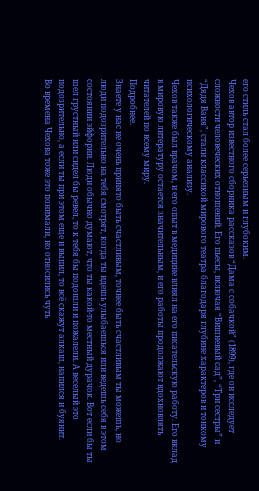его стиль стал более серьезным и глубоким.
Чехов автор известного сборника рассказов “Дама с собачкой” (1899), где он исследует сложности человеческих отношений. Его пьесы, включая “Вишневый сад”, “Три сестры” и “Дядя Ваня”, стали классикой мирового театра благодаря глубине характеров и тонкому психологическому анализу.
Чехов также был врачом, и его опыт в медицине влиял на его писательскую работу. Его вклад в мировую литературу остается значительным, и его работы продолжают вдохновлять читателей по всему миру.
Подробнее.
Знаете у нас не очень принято быть счастливым, точнее быть счастливым ты можешь, но люди подозрительно на тебя смотрят, когда ты идешь улыбаешься или ведешь себя в этом состоянии эйфории. Люди обычно думают, что ты какой-то местный дурачок. Вот если бы ты шел грустный или сидел бы ревел, то к тебя бы подошли и пожалели. А веселый это подозрительно, а если ты при этом еще и выпил, то всё скажут алкаш, напился и буянит.
Во времена Чехова тоже это понимали, но относились чуть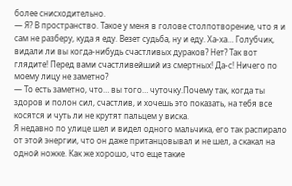более снисходительно.
— Я? В пространство. Такое у меня в голове столпотворение, что я и сам не разберу, куда я еду. Везет судьба, ну и еду. Ха-ха… Голубчик, видали ли вы когда-нибудь счастливых дураков? Нет? Так вот глядите! Перед вами счастливейший из смертных! Да-с! Ничего по моему лицу не заметно?
— То есть заметно, что… вы того… чуточку.Почему так, когда ты здоров и полон сил, счастлив, и хочешь это показать, на тебя все косятся и чуть ли не крутят пальцем у виска.
Я недавно по улице шел и видел одного мальчика, его так распирало от этой энергии, что он даже пританцовывал и не шел, а скакал на одной ножке. Как же хорошо, что еще такие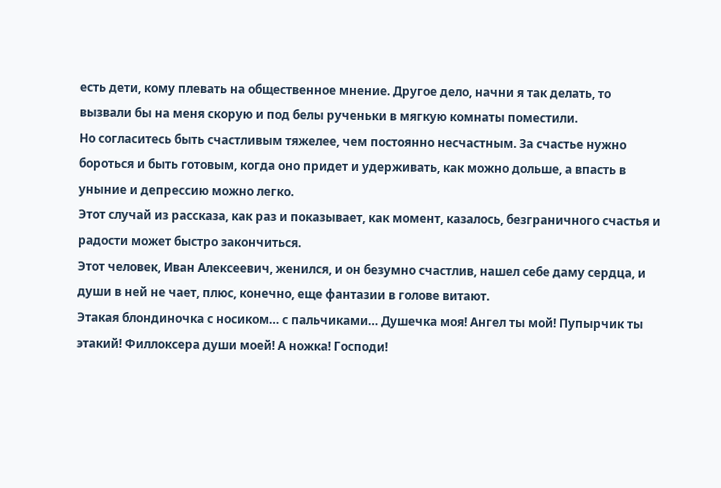есть дети, кому плевать на общественное мнение. Другое дело, начни я так делать, то вызвали бы на меня скорую и под белы рученьки в мягкую комнаты поместили.
Но согласитесь быть счастливым тяжелее, чем постоянно несчастным. За счастье нужно бороться и быть готовым, когда оно придет и удерживать, как можно дольше, а впасть в уныние и депрессию можно легко.
Этот случай из рассказа, как раз и показывает, как момент, казалось, безграничного счастья и радости может быстро закончиться.
Этот человек, Иван Алексеевич, женился, и он безумно счастлив, нашел себе даму сердца, и души в ней не чает, плюс, конечно, еще фантазии в голове витают.
Этакая блондиночка с носиком… с пальчиками… Душечка моя! Ангел ты мой! Пупырчик ты этакий! Филлоксера души моей! А ножка! Господи!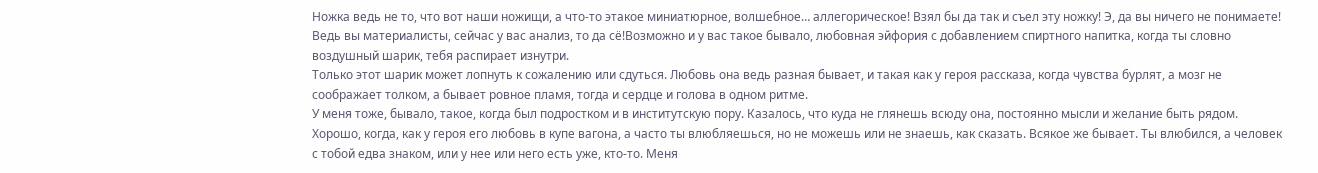Ножка ведь не то, что вот наши ножищи, а что-то этакое миниатюрное, волшебное… аллегорическое! Взял бы да так и съел эту ножку! Э, да вы ничего не понимаете! Ведь вы материалисты, сейчас у вас анализ, то да сё!Возможно и у вас такое бывало, любовная эйфория с добавлением спиртного напитка, когда ты словно воздушный шарик, тебя распирает изнутри.
Только этот шарик может лопнуть к сожалению или сдуться. Любовь она ведь разная бывает, и такая как у героя рассказа, когда чувства бурлят, а мозг не соображает толком, а бывает ровное пламя, тогда и сердце и голова в одном ритме.
У меня тоже, бывало, такое, когда был подростком и в институтскую пору. Казалось, что куда не глянешь всюду она, постоянно мысли и желание быть рядом. Хорошо, когда, как у героя его любовь в купе вагона, а часто ты влюбляешься, но не можешь или не знаешь, как сказать. Всякое же бывает. Ты влюбился, а человек с тобой едва знаком, или у нее или него есть уже, кто-то. Меня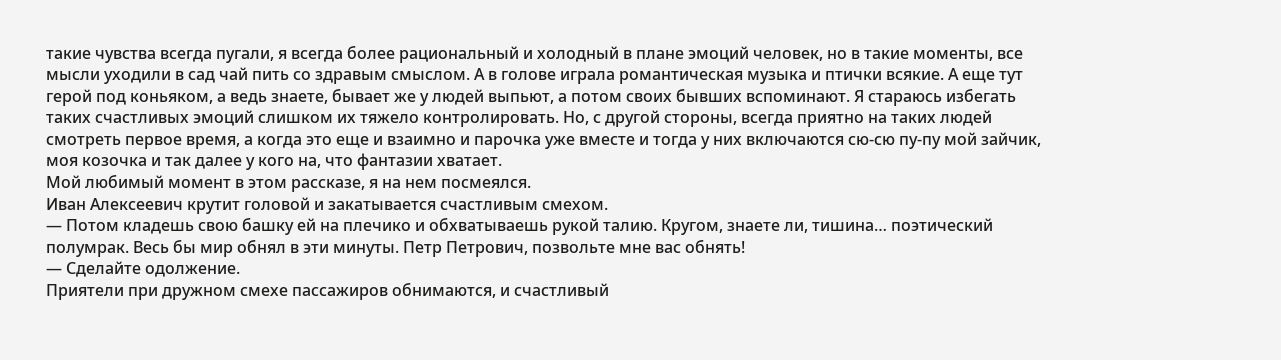такие чувства всегда пугали, я всегда более рациональный и холодный в плане эмоций человек, но в такие моменты, все мысли уходили в сад чай пить со здравым смыслом. А в голове играла романтическая музыка и птички всякие. А еще тут герой под коньяком, а ведь знаете, бывает же у людей выпьют, а потом своих бывших вспоминают. Я стараюсь избегать таких счастливых эмоций слишком их тяжело контролировать. Но, с другой стороны, всегда приятно на таких людей смотреть первое время, а когда это еще и взаимно и парочка уже вместе и тогда у них включаются сю-сю пу-пу мой зайчик, моя козочка и так далее у кого на, что фантазии хватает.
Мой любимый момент в этом рассказе, я на нем посмеялся.
Иван Алексеевич крутит головой и закатывается счастливым смехом.
— Потом кладешь свою башку ей на плечико и обхватываешь рукой талию. Кругом, знаете ли, тишина… поэтический полумрак. Весь бы мир обнял в эти минуты. Петр Петрович, позвольте мне вас обнять!
— Сделайте одолжение.
Приятели при дружном смехе пассажиров обнимаются, и счастливый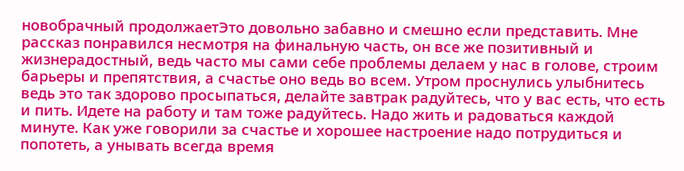новобрачный продолжаетЭто довольно забавно и смешно если представить. Мне рассказ понравился несмотря на финальную часть, он все же позитивный и жизнерадостный, ведь часто мы сами себе проблемы делаем у нас в голове, строим барьеры и препятствия, а счастье оно ведь во всем. Утром проснулись улыбнитесь ведь это так здорово просыпаться, делайте завтрак радуйтесь, что у вас есть, что есть и пить. Идете на работу и там тоже радуйтесь. Надо жить и радоваться каждой минуте. Как уже говорили за счастье и хорошее настроение надо потрудиться и попотеть, а унывать всегда время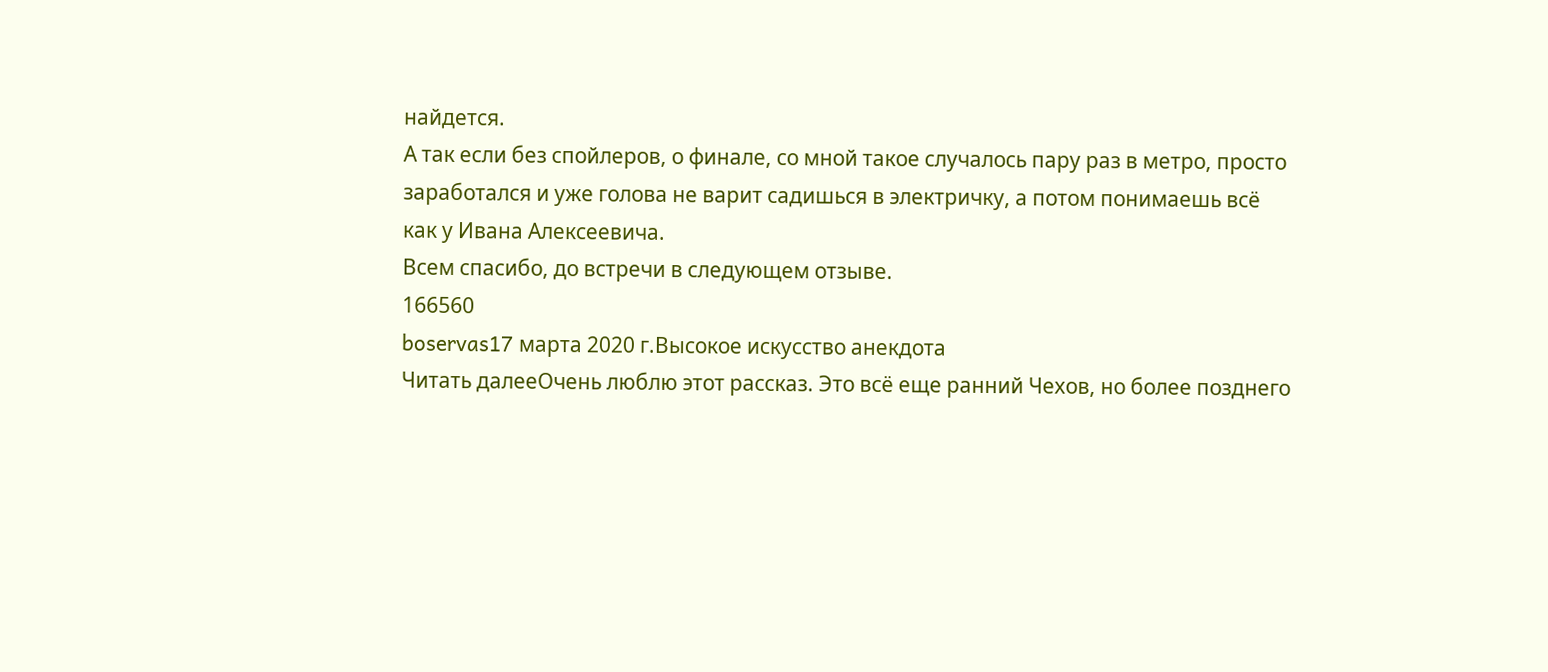найдется.
А так если без спойлеров, о финале, со мной такое случалось пару раз в метро, просто заработался и уже голова не варит садишься в электричку, а потом понимаешь всё как у Ивана Алексеевича.
Всем спасибо, до встречи в следующем отзыве.
166560
boservas17 марта 2020 г.Высокое искусство анекдота
Читать далееОчень люблю этот рассказ. Это всё еще ранний Чехов, но более позднего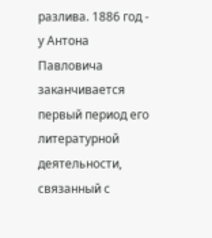разлива. 1886 год - у Антона Павловича заканчивается первый период его литературной деятельности, связанный с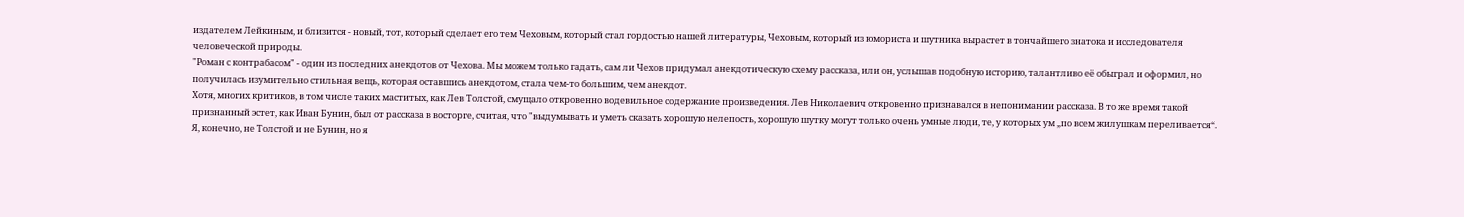издателем Лейкиным, и близится - новый, тот, который сделает его тем Чеховым, который стал гордостью нашей литературы, Чеховым, который из юмориста и шутника вырастет в тончайшего знатока и исследователя человеческой природы.
"Роман с контрабасом" - один из последних анекдотов от Чехова. Мы можем только гадать, сам ли Чехов придумал анекдотическую схему рассказа, или он, услышав подобную историю, талантливо её обыграл и оформил, но получилась изумительно стильная вещь, которая оставшись анекдотом, стала чем-то большим, чем анекдот.
Хотя, многих критиков, в том числе таких маститых, как Лев Толстой, смущало откровенно водевильное содержание произведения. Лев Николаевич откровенно признавался в непонимании рассказа. В то же время такой признанный эстет, как Иван Бунин, был от рассказа в восторге, считая, что "выдумывать и уметь сказать хорошую нелепость, хорошую шутку могут только очень умные люди, те, у которых ум „по всем жилушкам переливается“.
Я, конечно, не Толстой и не Бунин, но я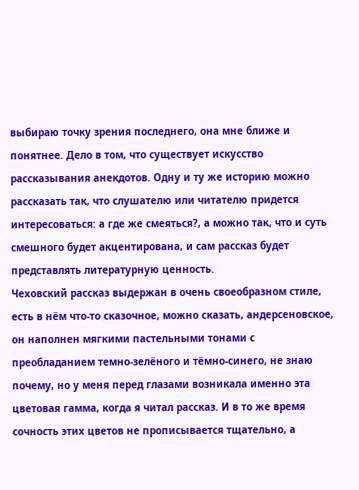выбираю точку зрения последнего, она мне ближе и понятнее. Дело в том, что существует искусство рассказывания анекдотов. Одну и ту же историю можно рассказать так, что слушателю или читателю придется интересоваться: а где же смеяться?, а можно так, что и суть смешного будет акцентирована, и сам рассказ будет представлять литературную ценность.
Чеховский рассказ выдержан в очень своеобразном стиле, есть в нём что-то сказочное, можно сказать, андерсеновское, он наполнен мягкими пастельными тонами с преобладанием темно-зелёного и тёмно-синего, не знаю почему, но у меня перед глазами возникала именно эта цветовая гамма, когда я читал рассказ. И в то же время сочность этих цветов не прописывается тщательно, а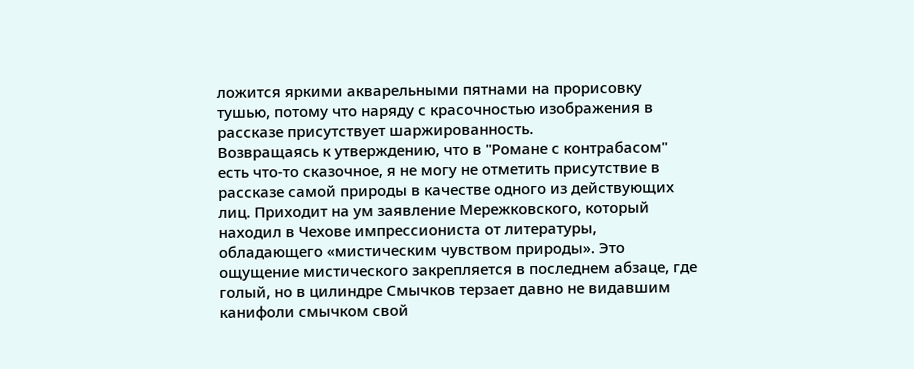ложится яркими акварельными пятнами на прорисовку тушью, потому что наряду с красочностью изображения в рассказе присутствует шаржированность.
Возвращаясь к утверждению, что в "Романе с контрабасом" есть что-то сказочное, я не могу не отметить присутствие в рассказе самой природы в качестве одного из действующих лиц. Приходит на ум заявление Мережковского, который находил в Чехове импрессиониста от литературы, обладающего «мистическим чувством природы». Это ощущение мистического закрепляется в последнем абзаце, где голый, но в цилиндре Смычков терзает давно не видавшим канифоли смычком свой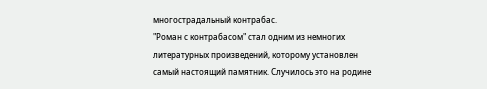многострадальный контрабас.
"Роман с контрабасом" стал одним из немногих литературных произведений, которому установлен самый настоящий памятник. Случилось это на родине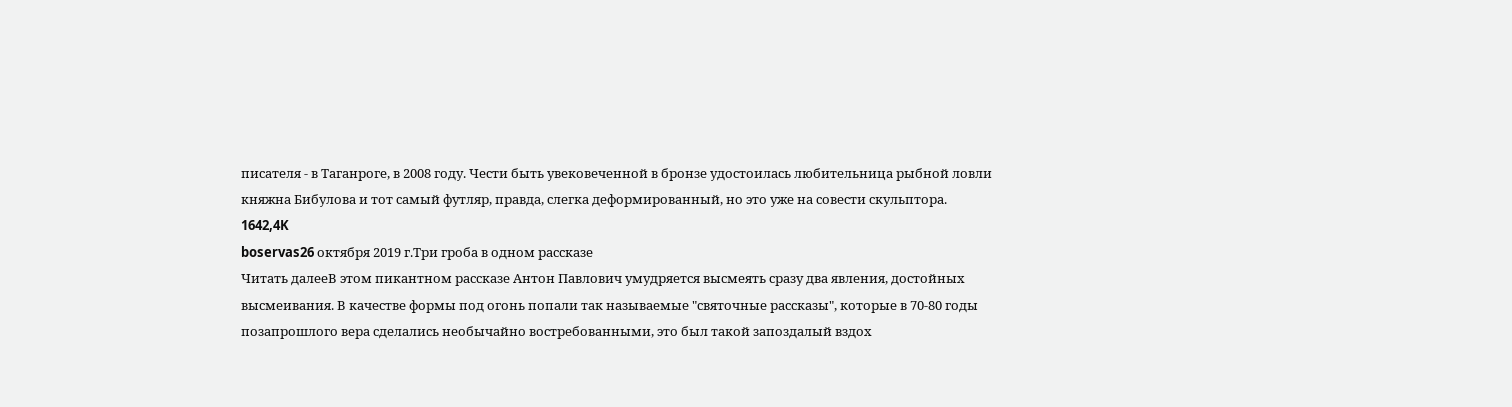писателя - в Таганроге, в 2008 году. Чести быть увековеченной в бронзе удостоилась любительница рыбной ловли княжна Бибулова и тот самый футляр, правда, слегка деформированный, но это уже на совести скульптора.
1642,4K
boservas26 октября 2019 г.Три гроба в одном рассказе
Читать далееВ этом пикантном рассказе Антон Павлович умудряется высмеять сразу два явления, достойных высмеивания. В качестве формы под огонь попали так называемые "святочные рассказы", которые в 70-80 годы позапрошлого вера сделались необычайно востребованными, это был такой запоздалый вздох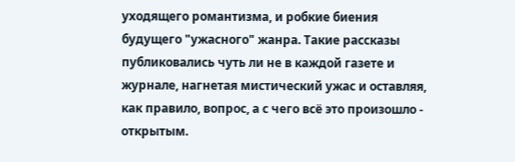уходящего романтизма, и робкие биения будущего "ужасного" жанра. Такие рассказы публиковались чуть ли не в каждой газете и журнале, нагнетая мистический ужас и оставляя, как правило, вопрос, а с чего всё это произошло - открытым.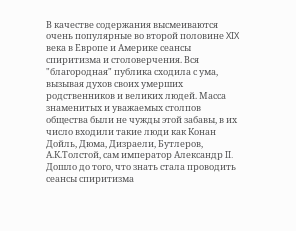В качестве содержания высмеиваются очень популярные во второй половине XIX века в Европе и Америке сеансы спиритизма и столоверчения. Вся "благородная" публика сходила с ума, вызывая духов своих умерших родственников и великих людей. Масса знаменитых и уважаемых столпов общества были не чужды этой забавы, в их число входили такие люди как Конан Дойль, Дюма, Дизраели, Бутлеров, А.К.Толстой, сам император Александр II. Дошло до того, что знать стала проводить сеансы спиритизма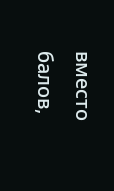вместо балов,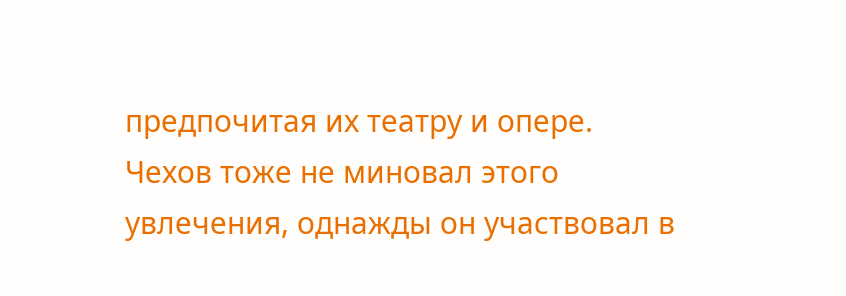предпочитая их театру и опере.
Чехов тоже не миновал этого увлечения, однажды он участвовал в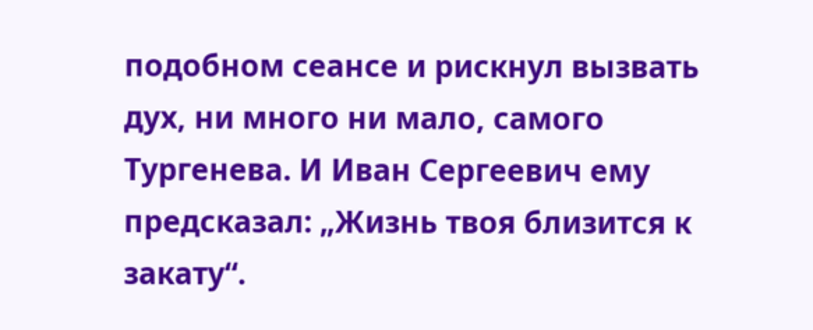подобном сеансе и рискнул вызвать дух, ни много ни мало, самого Тургенева. И Иван Сергеевич ему предсказал: „Жизнь твоя близится к закату“.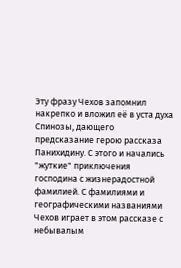Эту фразу Чехов запомнил накрепко и вложил её в уста духа Спинозы, дающего предсказание герою рассказа Панихидину. С этого и начались "жуткие" приключения господина с жизнерадостной фамилией. С фамилиями и географическими названиями Чехов играет в этом рассказе с небывалым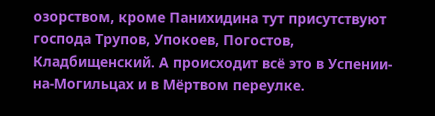озорством, кроме Панихидина тут присутствуют господа Трупов, Упокоев, Погостов, Кладбищенский. А происходит всё это в Успении-на-Могильцах и в Мёртвом переулке.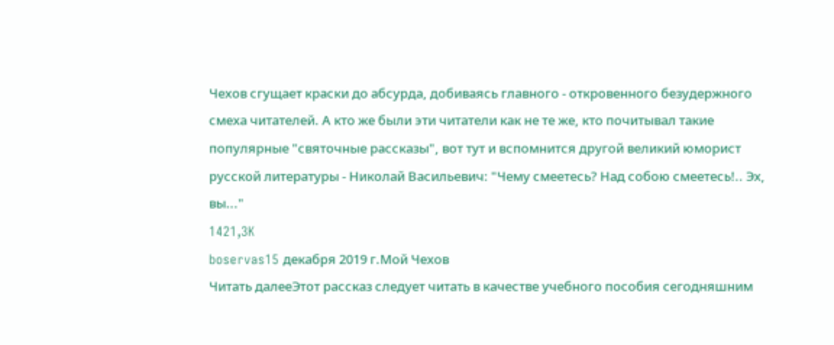Чехов сгущает краски до абсурда, добиваясь главного - откровенного безудержного смеха читателей. А кто же были эти читатели как не те же, кто почитывал такие популярные "святочные рассказы", вот тут и вспомнится другой великий юморист русской литературы - Николай Васильевич: "Чему смеетесь? Над собою смеетесь!.. Эх, вы..."
1421,3K
boservas15 декабря 2019 г.Мой Чехов
Читать далееЭтот рассказ следует читать в качестве учебного пособия сегодняшним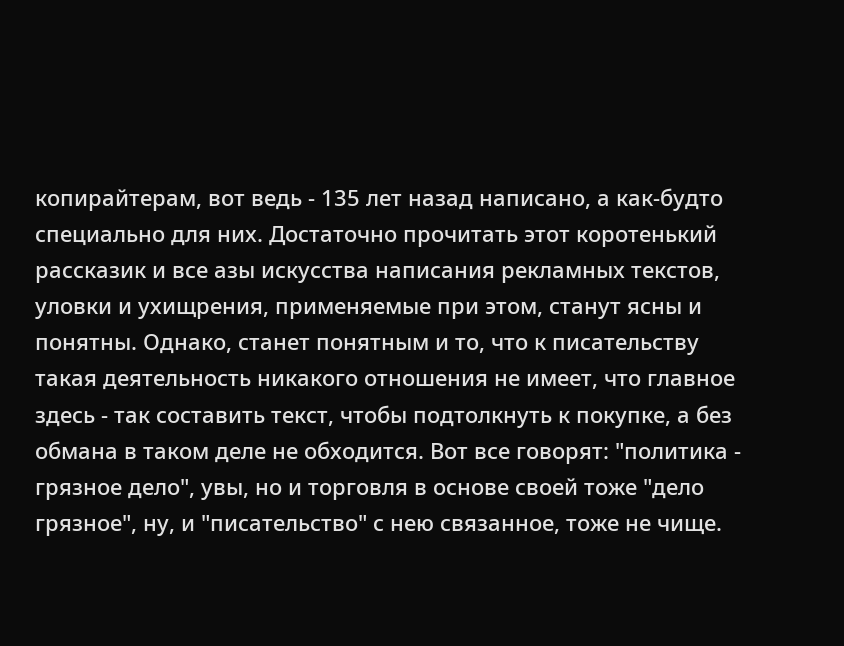копирайтерам, вот ведь - 135 лет назад написано, а как-будто специально для них. Достаточно прочитать этот коротенький рассказик и все азы искусства написания рекламных текстов, уловки и ухищрения, применяемые при этом, станут ясны и понятны. Однако, станет понятным и то, что к писательству такая деятельность никакого отношения не имеет, что главное здесь - так составить текст, чтобы подтолкнуть к покупке, а без обмана в таком деле не обходится. Вот все говорят: "политика - грязное дело", увы, но и торговля в основе своей тоже "дело грязное", ну, и "писательство" с нею связанное, тоже не чище.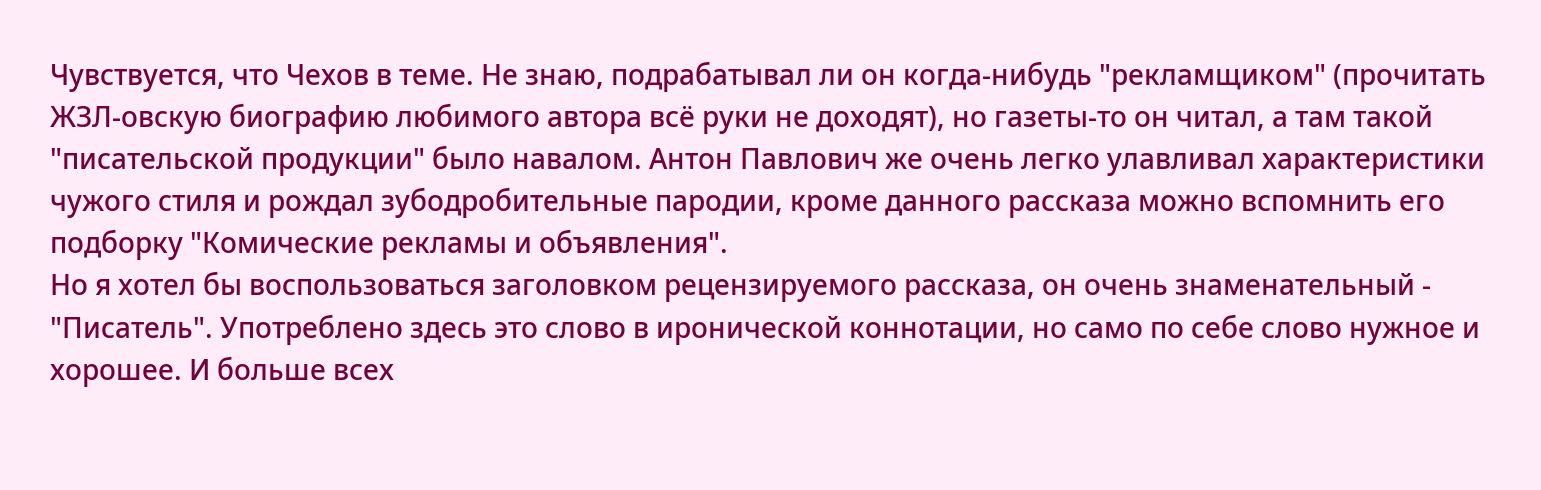Чувствуется, что Чехов в теме. Не знаю, подрабатывал ли он когда-нибудь "рекламщиком" (прочитать ЖЗЛ-овскую биографию любимого автора всё руки не доходят), но газеты-то он читал, а там такой "писательской продукции" было навалом. Антон Павлович же очень легко улавливал характеристики чужого стиля и рождал зубодробительные пародии, кроме данного рассказа можно вспомнить его подборку "Комические рекламы и объявления".
Но я хотел бы воспользоваться заголовком рецензируемого рассказа, он очень знаменательный - "Писатель". Употреблено здесь это слово в иронической коннотации, но само по себе слово нужное и хорошее. И больше всех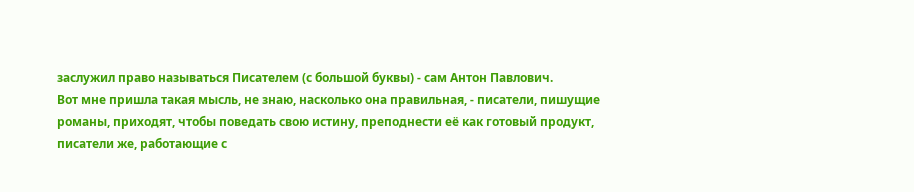заслужил право называться Писателем (с большой буквы) - сам Антон Павлович.
Вот мне пришла такая мысль, не знаю, насколько она правильная, - писатели, пишущие романы, приходят, чтобы поведать свою истину, преподнести её как готовый продукт, писатели же, работающие с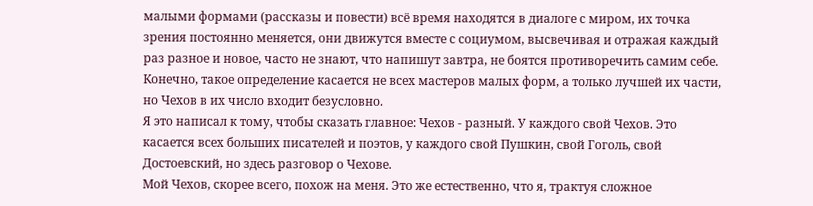малыми формами (рассказы и повести) всё время находятся в диалоге с миром, их точка зрения постоянно меняется, они движутся вместе с социумом, высвечивая и отражая каждый раз разное и новое, часто не знают, что напишут завтра, не боятся противоречить самим себе. Конечно, такое определение касается не всех мастеров малых форм, а только лучшей их части, но Чехов в их число входит безусловно.
Я это написал к тому, чтобы сказать главное: Чехов - разный. У каждого свой Чехов. Это касается всех больших писателей и поэтов, у каждого свой Пушкин, свой Гоголь, свой Достоевский, но здесь разговор о Чехове.
Мой Чехов, скорее всего, похож на меня. Это же естественно, что я, трактуя сложное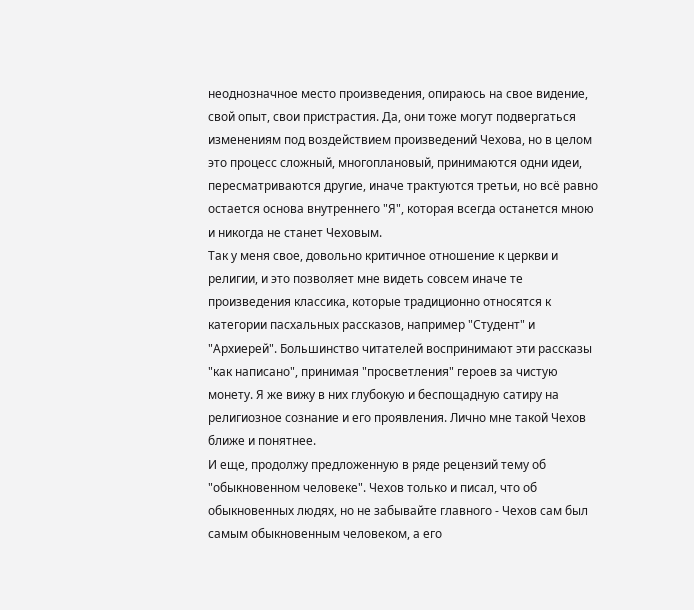неоднозначное место произведения, опираюсь на свое видение, свой опыт, свои пристрастия. Да, они тоже могут подвергаться изменениям под воздействием произведений Чехова, но в целом это процесс сложный, многоплановый, принимаются одни идеи, пересматриваются другие, иначе трактуются третьи, но всё равно остается основа внутреннего "Я", которая всегда останется мною и никогда не станет Чеховым.
Так у меня свое, довольно критичное отношение к церкви и религии, и это позволяет мне видеть совсем иначе те произведения классика, которые традиционно относятся к категории пасхальных рассказов, например "Студент" и "Архиерей". Большинство читателей воспринимают эти рассказы "как написано", принимая "просветления" героев за чистую монету. Я же вижу в них глубокую и беспощадную сатиру на религиозное сознание и его проявления. Лично мне такой Чехов ближе и понятнее.
И еще, продолжу предложенную в ряде рецензий тему об "обыкновенном человеке". Чехов только и писал, что об обыкновенных людях, но не забывайте главного - Чехов сам был самым обыкновенным человеком, а его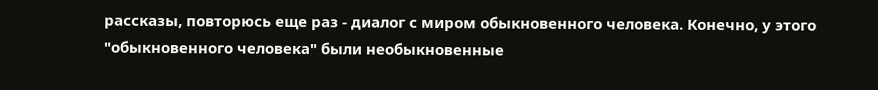рассказы, повторюсь еще раз - диалог с миром обыкновенного человека. Конечно, у этого "обыкновенного человека" были необыкновенные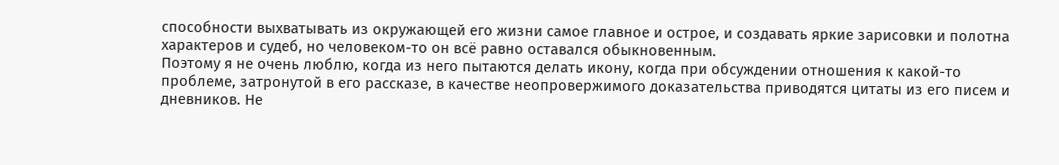способности выхватывать из окружающей его жизни самое главное и острое, и создавать яркие зарисовки и полотна характеров и судеб, но человеком-то он всё равно оставался обыкновенным.
Поэтому я не очень люблю, когда из него пытаются делать икону, когда при обсуждении отношения к какой-то проблеме, затронутой в его рассказе, в качестве неопровержимого доказательства приводятся цитаты из его писем и дневников. Не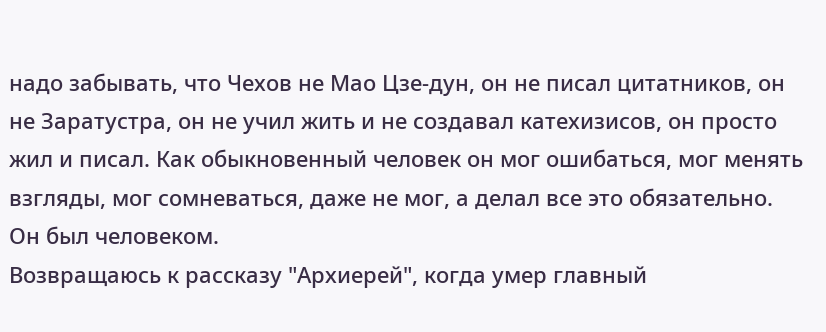надо забывать, что Чехов не Мао Цзе-дун, он не писал цитатников, он не Заратустра, он не учил жить и не создавал катехизисов, он просто жил и писал. Как обыкновенный человек он мог ошибаться, мог менять взгляды, мог сомневаться, даже не мог, а делал все это обязательно. Он был человеком.
Возвращаюсь к рассказу "Архиерей", когда умер главный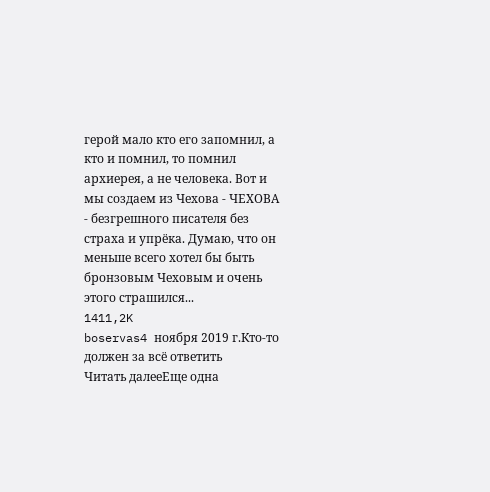герой мало кто его запомнил, а кто и помнил, то помнил архиерея, а не человека. Вот и мы создаем из Чехова - ЧЕХОВА - безгрешного писателя без страха и упрёка. Думаю, что он меньше всего хотел бы быть бронзовым Чеховым и очень этого страшился...
1411,2K
boservas4 ноября 2019 г.Кто-то должен за всё ответить
Читать далееЕще одна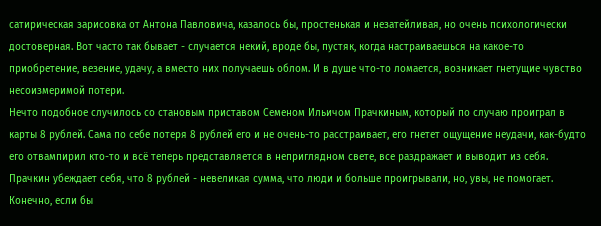сатирическая зарисовка от Антона Павловича, казалось бы, простенькая и незатейливая, но очень психологически достоверная. Вот часто так бывает - случается некий, вроде бы, пустяк, когда настраиваешься на какое-то приобретение, везение, удачу, а вместо них получаешь облом. И в душе что-то ломается, возникает гнетущие чувство несоизмеримой потери.
Нечто подобное случилось со становым приставом Семеном Ильичом Прачкиным, который по случаю проиграл в карты 8 рублей. Сама по себе потеря 8 рублей его и не очень-то расстраивает, его гнетет ощущение неудачи, как-будто его отвампирил кто-то и всё теперь представляется в неприглядном свете, все раздражает и выводит из себя.
Прачкин убеждает себя, что 8 рублей - невеликая сумма, что люди и больше проигрывали, но, увы, не помогает. Конечно, если бы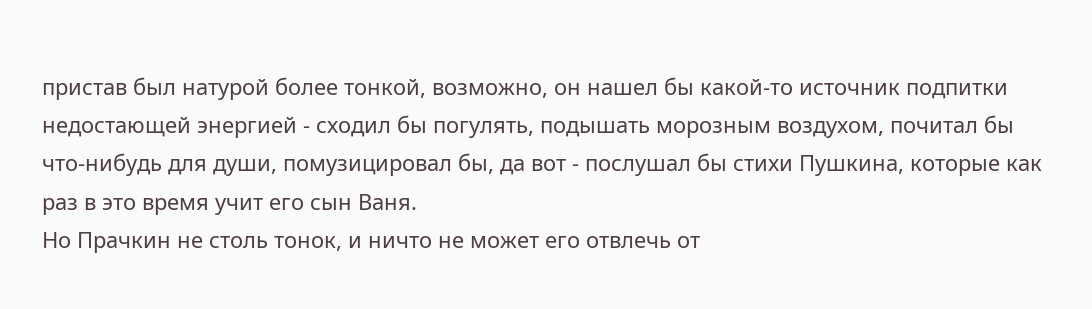пристав был натурой более тонкой, возможно, он нашел бы какой-то источник подпитки недостающей энергией - сходил бы погулять, подышать морозным воздухом, почитал бы что-нибудь для души, помузицировал бы, да вот - послушал бы стихи Пушкина, которые как раз в это время учит его сын Ваня.
Но Прачкин не столь тонок, и ничто не может его отвлечь от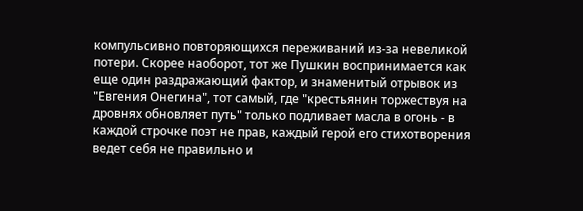компульсивно повторяющихся переживаний из-за невеликой потери. Скорее наоборот, тот же Пушкин воспринимается как еще один раздражающий фактор, и знаменитый отрывок из "Евгения Онегина", тот самый, где "крестьянин торжествуя на дровнях обновляет путь" только подливает масла в огонь - в каждой строчке поэт не прав, каждый герой его стихотворения ведет себя не правильно и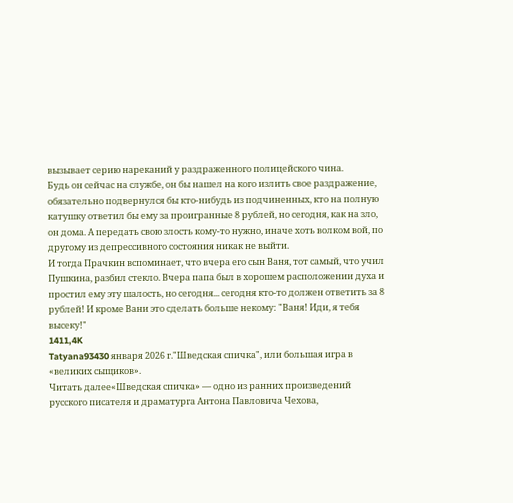вызывает серию нареканий у раздраженного полицейского чина.
Будь он сейчас на службе, он бы нашел на кого излить свое раздражение, обязательно подвернулся бы кто-нибудь из подчиненных, кто на полную катушку ответил бы ему за проигранные 8 рублей, но сегодня, как на зло, он дома. А передать свою злость кому-то нужно, иначе хоть волком вой, по другому из депрессивного состояния никак не выйти.
И тогда Прачкин вспоминает, что вчера его сын Ваня, тот самый, что учил Пушкина, разбил стекло. Вчера папа был в хорошем расположении духа и простил ему эту шалость, но сегодня... сегодня кто-то должен ответить за 8 рублей! И кроме Вани это сделать больше некому: "Ваня! Иди, я тебя высеку!"
1411,4K
Tatyana93430 января 2026 г."Шведская спичка", или большая игра в «великих сыщиков».
Читать далее«Шведская спичка» — одно из ранних произведений русского писателя и драматурга Антона Павловича Чехова,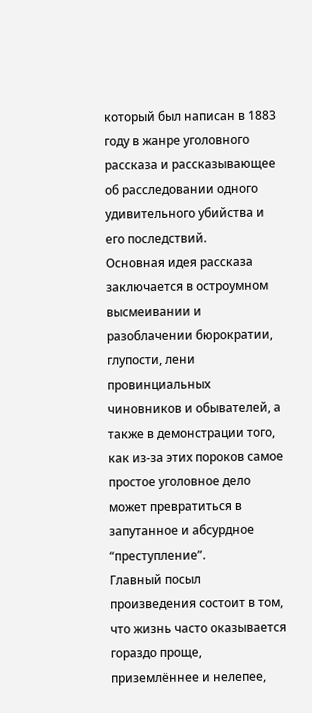который был написан в 1883 году в жанре уголовного рассказа и рассказывающее об расследовании одного удивительного убийства и его последствий.
Основная идея рассказа заключается в остроумном высмеивании и разоблачении бюрократии, глупости, лени провинциальных чиновников и обывателей, а также в демонстрации того, как из-за этих пороков самое простое уголовное дело может превратиться в запутанное и абсурдное “преступление”.
Главный посыл произведения состоит в том, что жизнь часто оказывается гораздо проще, приземлённее и нелепее,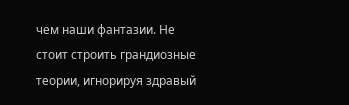чем наши фантазии. Не стоит строить грандиозные теории, игнорируя здравый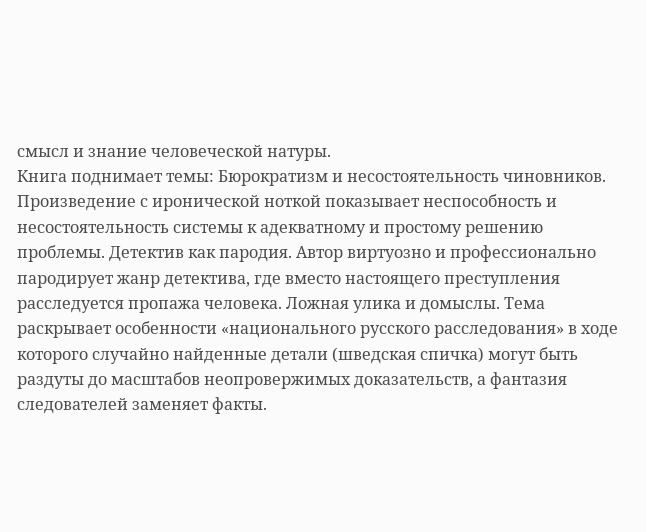смысл и знание человеческой натуры.
Книга поднимает темы: Бюрократизм и несостоятельность чиновников. Произведение с иронической ноткой показывает неспособность и несостоятельность системы к адекватному и простому решению проблемы. Детектив как пародия. Автор виртуозно и профессионально пародирует жанр детектива, где вместо настоящего преступления расследуется пропажа человека. Ложная улика и домыслы. Тема раскрывает особенности «национального русского расследования» в ходе которого случайно найденные детали (шведская спичка) могут быть раздуты до масштабов неопровержимых доказательств, а фантазия следователей заменяет факты.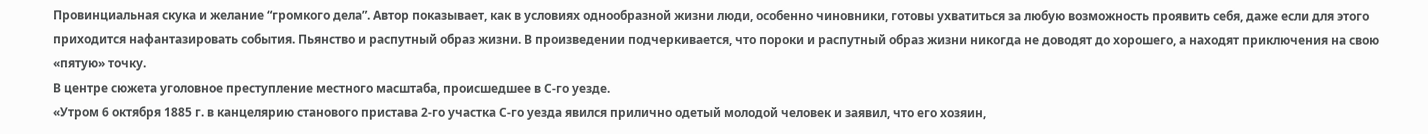Провинциальная скука и желание “громкого дела”. Автор показывает, как в условиях однообразной жизни люди, особенно чиновники, готовы ухватиться за любую возможность проявить себя, даже если для этого приходится нафантазировать события. Пьянство и распутный образ жизни. В произведении подчеркивается, что пороки и распутный образ жизни никогда не доводят до хорошего, а находят приключения на свою «пятую» точку.
В центре сюжета уголовное преступление местного масштаба, происшедшее в С-го уезде.
«Утром 6 октября 1885 г. в канцелярию станового пристава 2-го участка С-го уезда явился прилично одетый молодой человек и заявил, что его хозяин,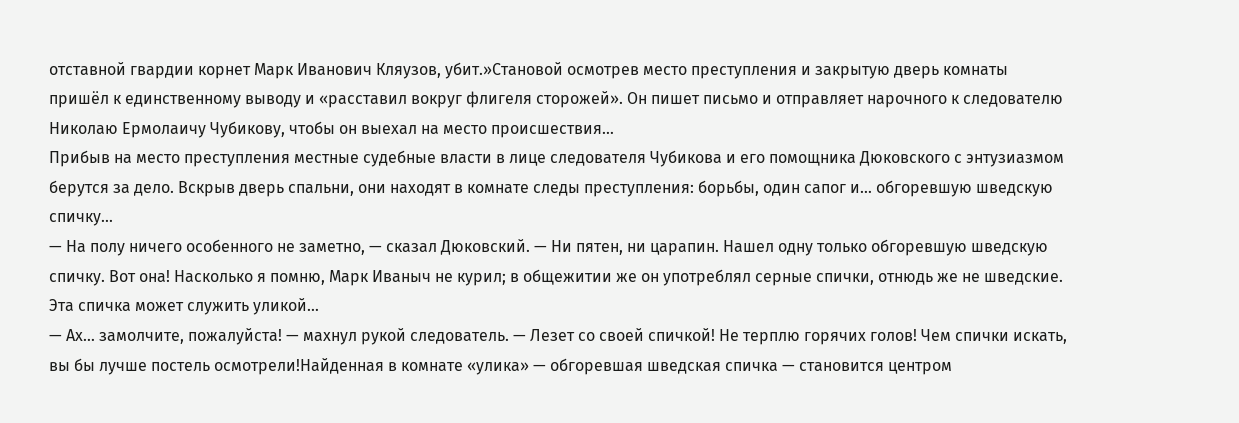отставной гвардии корнет Марк Иванович Кляузов, убит.»Становой осмотрев место преступления и закрытую дверь комнаты пришёл к единственному выводу и «расставил вокруг флигеля сторожей». Он пишет письмо и отправляет нарочного к следователю Николаю Ермолаичу Чубикову, чтобы он выехал на место происшествия…
Прибыв на место преступления местные судебные власти в лице следователя Чубикова и его помощника Дюковского с энтузиазмом берутся за дело. Вскрыв дверь спальни, они находят в комнате следы преступления: борьбы, один сапог и… обгоревшую шведскую спичку...
— На полу ничего особенного не заметно, — сказал Дюковский. — Ни пятен, ни царапин. Нашел одну только обгоревшую шведскую спичку. Вот она! Насколько я помню, Марк Иваныч не курил; в общежитии же он употреблял серные спички, отнюдь же не шведские. Эта спичка может служить уликой…
— Ах… замолчите, пожалуйста! — махнул рукой следователь. — Лезет со своей спичкой! Не терплю горячих голов! Чем спички искать, вы бы лучше постель осмотрели!Найденная в комнате «улика» — обгоревшая шведская спичка — становится центром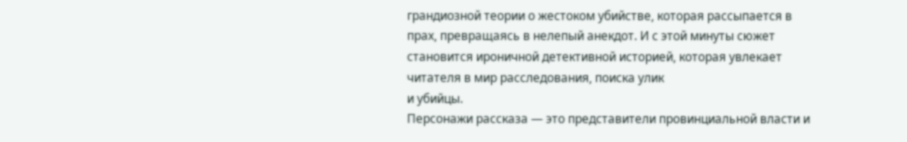грандиозной теории о жестоком убийстве, которая рассыпается в прах, превращаясь в нелепый анекдот. И с этой минуты сюжет становится ироничной детективной историей, которая увлекает читателя в мир расследования, поиска улик
и убийцы.
Персонажи рассказа — это представители провинциальной власти и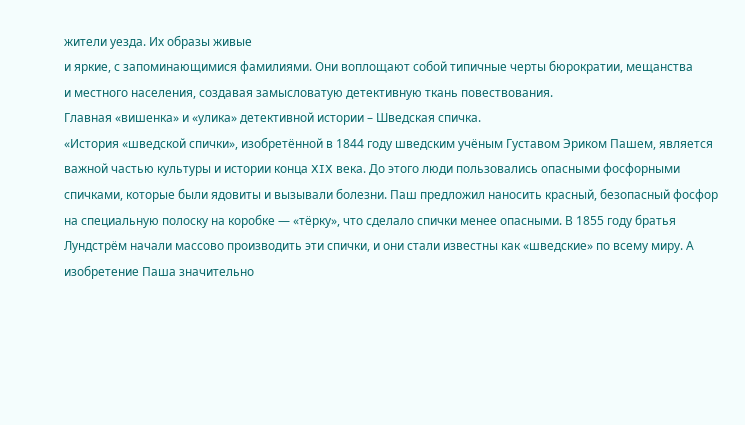жители уезда. Их образы живые
и яркие, с запоминающимися фамилиями. Они воплощают собой типичные черты бюрократии, мещанства
и местного населения, создавая замысловатую детективную ткань повествования.
Главная «вишенка» и «улика» детективной истории – Шведская спичка.
«История «шведской спички», изобретённой в 1844 году шведским учёным Густавом Эриком Пашем, является важной частью культуры и истории конца XIX века. До этого люди пользовались опасными фосфорными спичками, которые были ядовиты и вызывали болезни. Паш предложил наносить красный, безопасный фосфор на специальную полоску на коробке — «тёрку», что сделало спички менее опасными. В 1855 году братья Лундстрём начали массово производить эти спички, и они стали известны как «шведские» по всему миру. А изобретение Паша значительно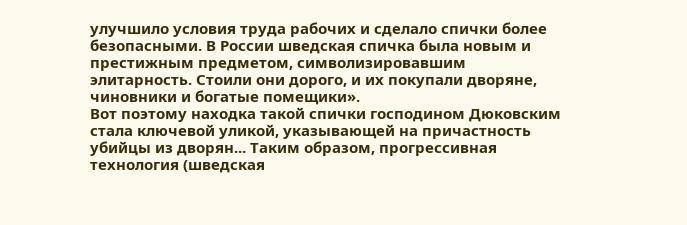улучшило условия труда рабочих и сделало спички более безопасными. В России шведская спичка была новым и престижным предметом, символизировавшим элитарность. Стоили они дорого, и их покупали дворяне, чиновники и богатые помещики».
Вот поэтому находка такой спички господином Дюковским стала ключевой уликой, указывающей на причастность убийцы из дворян... Таким образом, прогрессивная технология (шведская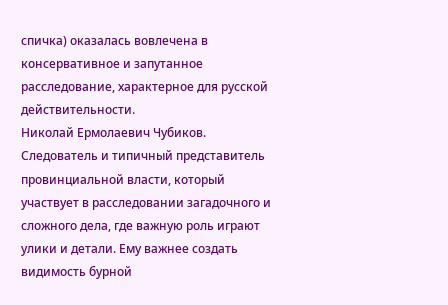спичка) оказалась вовлечена в консервативное и запутанное расследование, характерное для русской действительности.
Николай Ермолаевич Чубиков. Следователь и типичный представитель провинциальной власти, который участвует в расследовании загадочного и сложного дела, где важную роль играют улики и детали. Ему важнее создать видимость бурной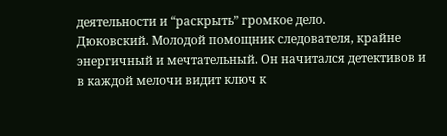деятельности и “раскрыть” громкое дело.
Дюковский. Молодой помощник следователя, крайне энергичный и мечтательный. Он начитался детективов и в каждой мелочи видит ключ к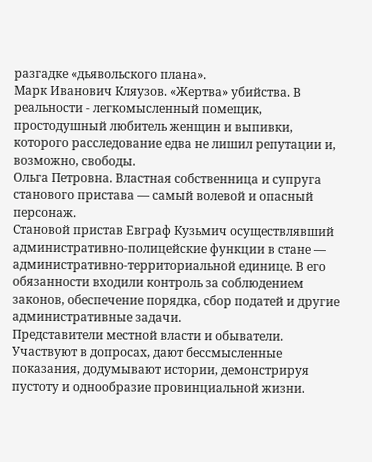разгадке «дьявольского плана».
Марк Иванович Кляузов. «Жертва» убийства. В реальности - легкомысленный помещик, простодушный любитель женщин и выпивки, которого расследование едва не лишил репутации и, возможно, свободы.
Ольга Петровна. Властная собственница и супруга станового пристава — самый волевой и опасный персонаж.
Становой пристав Евграф Кузьмич осуществлявший административно-полицейские функции в стане — административно-территориальной единице. В его обязанности входили контроль за соблюдением законов, обеспечение порядка, сбор податей и другие административные задачи.
Представители местной власти и обыватели. Участвуют в допросах, дают бессмысленные показания, додумывают истории, демонстрируя пустоту и однообразие провинциальной жизни.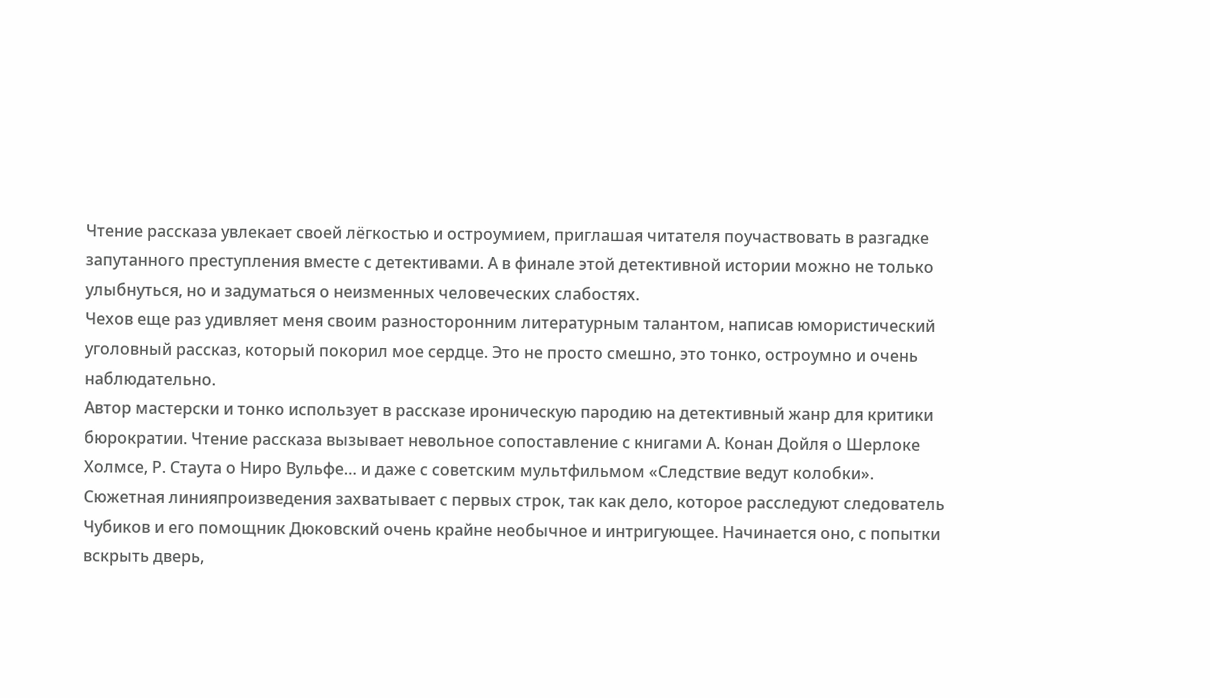Чтение рассказа увлекает своей лёгкостью и остроумием, приглашая читателя поучаствовать в разгадке запутанного преступления вместе с детективами. А в финале этой детективной истории можно не только улыбнуться, но и задуматься о неизменных человеческих слабостях.
Чехов еще раз удивляет меня своим разносторонним литературным талантом, написав юмористический уголовный рассказ, который покорил мое сердце. Это не просто смешно, это тонко, остроумно и очень наблюдательно.
Автор мастерски и тонко использует в рассказе ироническую пародию на детективный жанр для критики бюрократии. Чтение рассказа вызывает невольное сопоставление с книгами А. Конан Дойля о Шерлоке Холмсе, Р. Стаута о Ниро Вульфе… и даже с советским мультфильмом «Следствие ведут колобки».
Сюжетная линияпроизведения захватывает с первых строк, так как дело, которое расследуют следователь Чубиков и его помощник Дюковский очень крайне необычное и интригующее. Начинается оно, с попытки вскрыть дверь,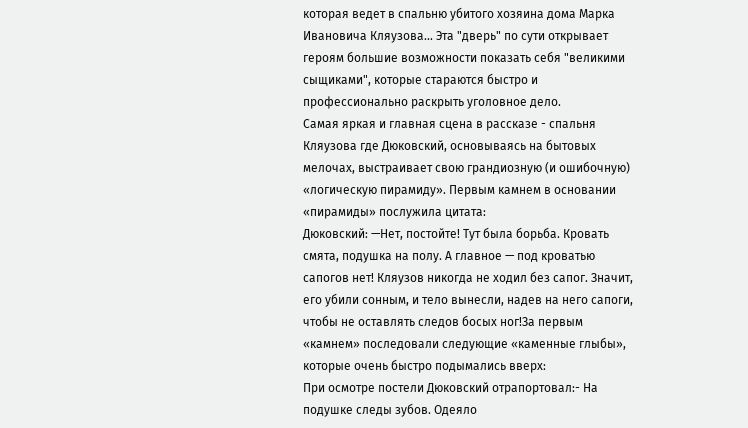которая ведет в спальню убитого хозяина дома Марка Ивановича Кляузова... Эта "дверь" по сути открывает героям большие возможности показать себя "великими сыщиками", которые стараются быстро и профессионально раскрыть уголовное дело.
Самая яркая и главная сцена в рассказе - спальня Кляузова где Дюковский, основываясь на бытовых мелочах, выстраивает свою грандиозную (и ошибочную) «логическую пирамиду». Первым камнем в основании «пирамиды» послужила цитата:
Дюковский: —Нет, постойте! Тут была борьба. Кровать смята, подушка на полу. А главное — под кроватью сапогов нет! Кляузов никогда не ходил без сапог. Значит, его убили сонным, и тело вынесли, надев на него сапоги, чтобы не оставлять следов босых ног!За первым «камнем» последовали следующие «каменные глыбы», которые очень быстро подымались вверх:
При осмотре постели Дюковский отрапортовал:- На подушке следы зубов. Одеяло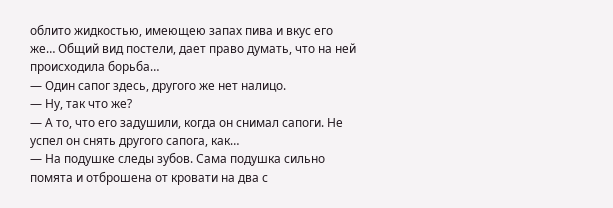облито жидкостью, имеющею запах пива и вкус его же… Общий вид постели, дает право думать, что на ней происходила борьба…
— Один сапог здесь, другого же нет налицо.
— Ну, так что же?
— А то, что его задушили, когда он снимал сапоги. Не успел он снять другого сапога, как…
— На подушке следы зубов. Сама подушка сильно помята и отброшена от кровати на два с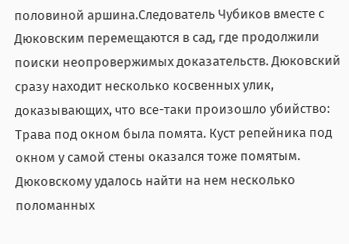половиной аршина.Следователь Чубиков вместе с Дюковским перемещаются в сад, где продолжили поиски неопровержимых доказательств. Дюковский сразу находит несколько косвенных улик, доказывающих, что все-таки произошло убийство:
Трава под окном была помята. Куст репейника под окном у самой стены оказался тоже помятым. Дюковскому удалось найти на нем несколько поломанных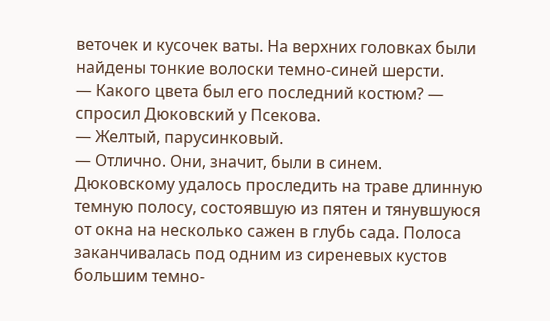веточек и кусочек ваты. На верхних головках были найдены тонкие волоски темно-синей шерсти.
— Какого цвета был его последний костюм? — спросил Дюковский у Псекова.
— Желтый, парусинковый.
— Отлично. Они, значит, были в синем.
Дюковскому удалось проследить на траве длинную темную полосу, состоявшую из пятен и тянувшуюся от окна на несколько сажен в глубь сада. Полоса заканчивалась под одним из сиреневых кустов большим темно-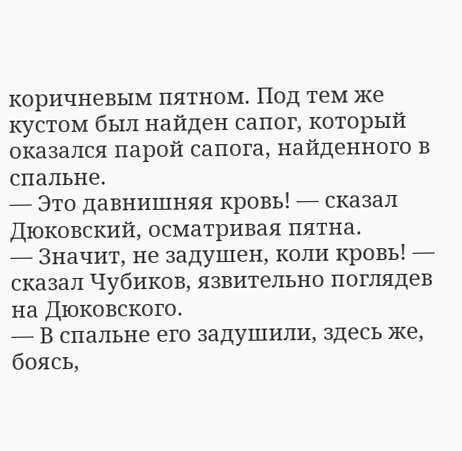коричневым пятном. Под тем же кустом был найден сапог, который оказался парой сапога, найденного в спальне.
— Это давнишняя кровь! — сказал Дюковский, осматривая пятна.
— Значит, не задушен, коли кровь! — сказал Чубиков, язвительно поглядев на Дюковского.
— В спальне его задушили, здесь же, боясь,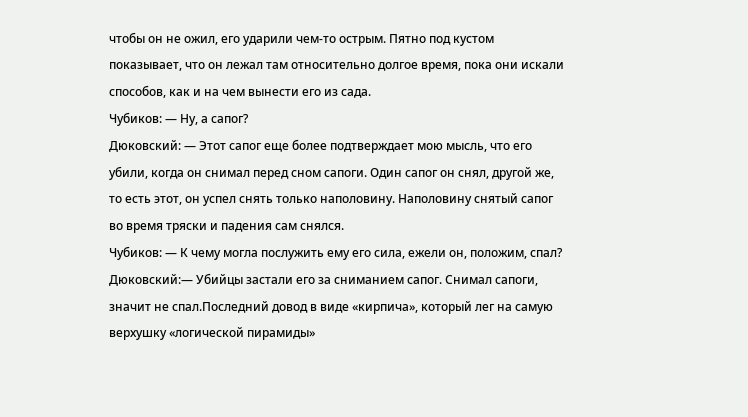чтобы он не ожил, его ударили чем-то острым. Пятно под кустом показывает, что он лежал там относительно долгое время, пока они искали способов, как и на чем вынести его из сада.
Чубиков: — Ну, а сапог?
Дюковский: — Этот сапог еще более подтверждает мою мысль, что его убили, когда он снимал перед сном сапоги. Один сапог он снял, другой же, то есть этот, он успел снять только наполовину. Наполовину снятый сапог во время тряски и падения сам снялся.
Чубиков: — К чему могла послужить ему его сила, ежели он, положим, спал?
Дюковский:— Убийцы застали его за сниманием сапог. Снимал сапоги, значит не спал.Последний довод в виде «кирпича», который лег на самую верхушку «логической пирамиды»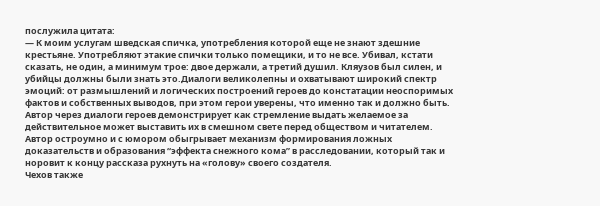послужила цитата:
— К моим услугам шведская спичка, употребления которой еще не знают здешние крестьяне. Употребляют этакие спички только помещики, и то не все. Убивал, кстати сказать, не один, а минимум трое: двое держали, а третий душил. Кляузов был силен, и убийцы должны были знать это.Диалоги великолепны и охватывают широкий спектр эмоций: от размышлений и логических построений героев до констатации неоспоримых фактов и собственных выводов, при этом герои уверены, что именно так и должно быть. Автор через диалоги героев демонстрирует как стремление выдать желаемое за действительное может выставить их в смешном свете перед обществом и читателем.
Автор остроумно и с юмором обыгрывает механизм формирования ложных доказательств и образования “эффекта снежного кома” в расследовании, который так и норовит к концу рассказа рухнуть на «голову» своего создателя.
Чехов также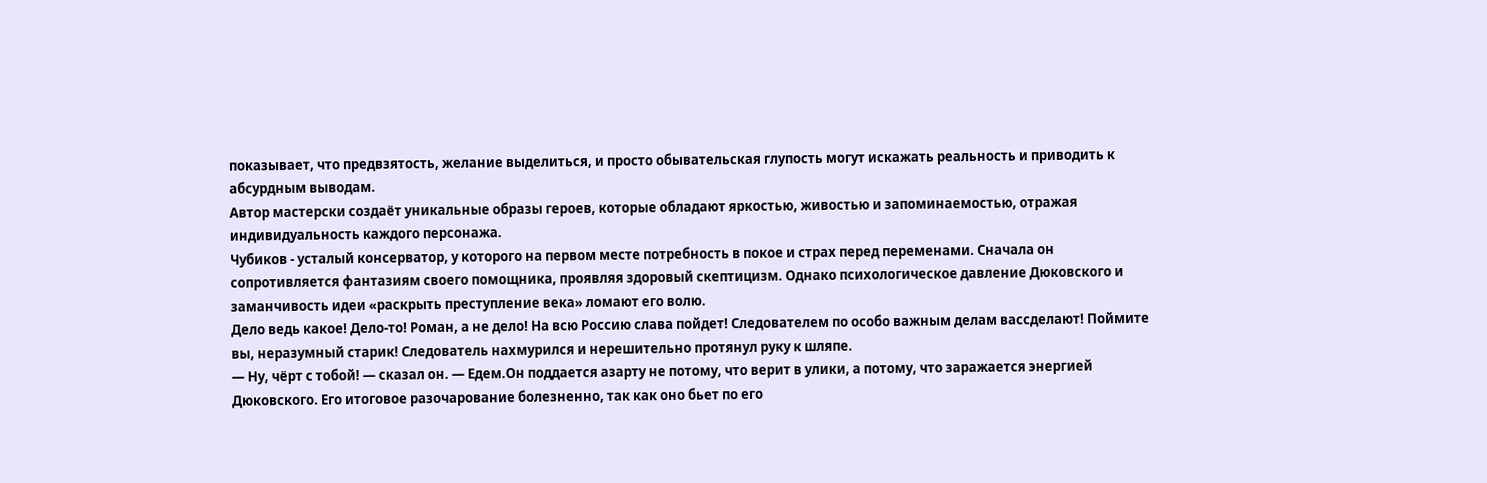показывает, что предвзятость, желание выделиться, и просто обывательская глупость могут искажать реальность и приводить к абсурдным выводам.
Автор мастерски создаёт уникальные образы героев, которые обладают яркостью, живостью и запоминаемостью, отражая индивидуальность каждого персонажа.
Чубиков - усталый консерватор, у которого на первом месте потребность в покое и страх перед переменами. Сначала он сопротивляется фантазиям своего помощника, проявляя здоровый скептицизм. Однако психологическое давление Дюковского и заманчивость идеи «раскрыть преступление века» ломают его волю.
Дело ведь какое! Дело-то! Роман, а не дело! На всю Россию слава пойдет! Следователем по особо важным делам вассделают! Поймите вы, неразумный старик! Следователь нахмурился и нерешительно протянул руку к шляпе.
— Ну, чёрт с тобой! — сказал он. — Едем.Он поддается азарту не потому, что верит в улики, а потому, что заражается энергией Дюковского. Его итоговое разочарование болезненно, так как оно бьет по его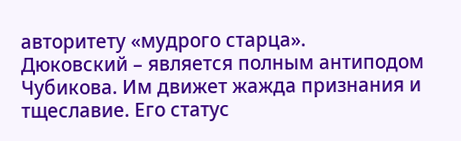авторитету «мудрого старца».
Дюковский – является полным антиподом Чубикова. Им движет жажда признания и тщеславие. Его статус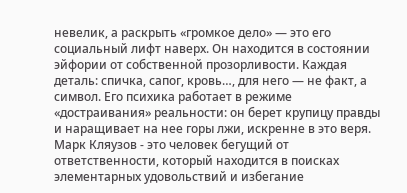невелик, а раскрыть «громкое дело» — это его социальный лифт наверх. Он находится в состоянии эйфории от собственной прозорливости. Каждая деталь: спичка, сапог, кровь…, для него — не факт, а символ. Его психика работает в режиме «достраивания» реальности: он берет крупицу правды и наращивает на нее горы лжи, искренне в это веря.
Марк Кляузов - это человек бегущий от ответственности, который находится в поисках элементарных удовольствий и избегание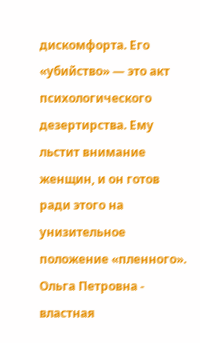дискомфорта. Его «убийство» — это акт психологического дезертирства. Ему льстит внимание женщин, и он готов ради этого на унизительное положение «пленного».
Ольга Петровна - властная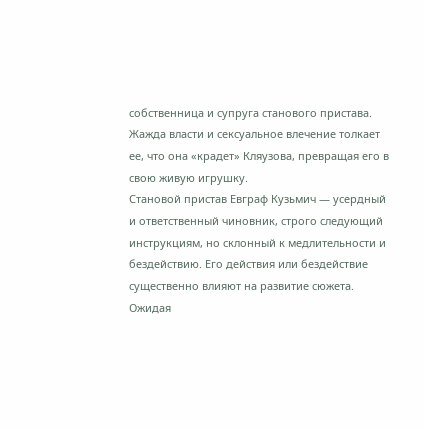собственница и супруга станового пристава. Жажда власти и сексуальное влечение толкает ее, что она «крадет» Кляузова, превращая его в свою живую игрушку.
Становой пристав Евграф Кузьмич — усердный и ответственный чиновник, строго следующий инструкциям, но склонный к медлительности и бездействию. Его действия или бездействие существенно влияют на развитие сюжета. Ожидая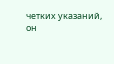четких указаний, он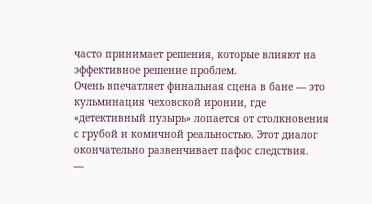часто принимает решения, которые влияют на эффективное решение проблем.
Очень впечатляет финальная сцена в бане — это кульминация чеховской иронии, где «детективный пузырь» лопается от столкновения с грубой и комичной реальностью. Этот диалог окончательно развенчивает пафос следствия.
—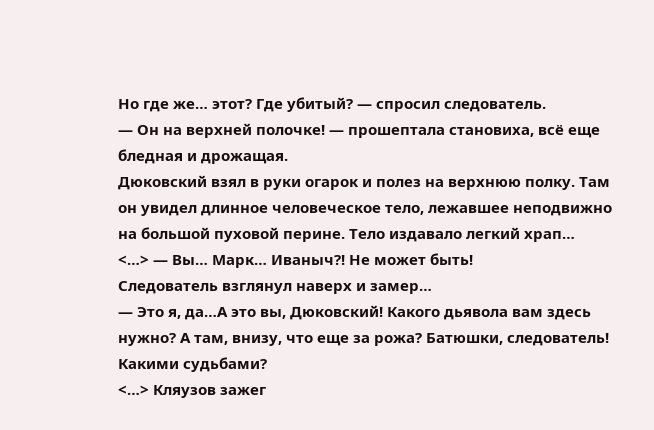Но где же… этот? Где убитый? — спросил следователь.
— Он на верхней полочке! — прошептала становиха, всё еще бледная и дрожащая.
Дюковский взял в руки огарок и полез на верхнюю полку. Там он увидел длинное человеческое тело, лежавшее неподвижно на большой пуховой перине. Тело издавало легкий храп…
<…> — Вы… Марк… Иваныч?! Не может быть!
Следователь взглянул наверх и замер…
— Это я, да…А это вы, Дюковский! Какого дьявола вам здесь нужно? А там, внизу, что еще за рожа? Батюшки, следователь! Какими судьбами?
<…> Кляузов зажег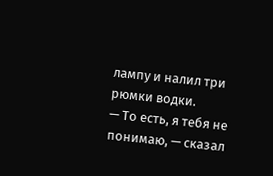лампу и налил три рюмки водки.
— То есть, я тебя не понимаю, — сказал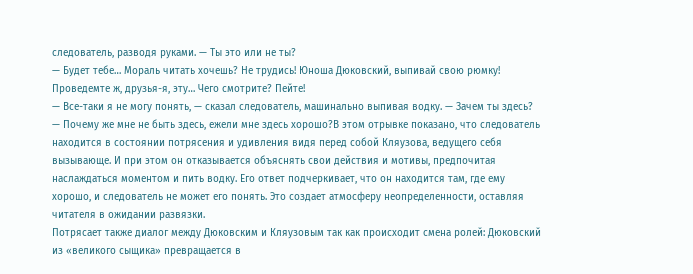следователь, разводя руками. — Ты это или не ты?
— Будет тебе… Мораль читать хочешь? Не трудись! Юноша Дюковский, выпивай свою рюмку! Проведемте ж, друзья-я, эту… Чего смотрите? Пейте!
— Все-таки я не могу понять, — сказал следователь, машинально выпивая водку. — Зачем ты здесь?
— Почему же мне не быть здесь, ежели мне здесь хорошо?В этом отрывке показано, что следователь находится в состоянии потрясения и удивления видя перед собой Кляузова, ведущего себя вызывающе. И при этом он отказывается объяснять свои действия и мотивы, предпочитая наслаждаться моментом и пить водку. Его ответ подчеркивает, что он находится там, где ему хорошо, и следователь не может его понять. Это создает атмосферу неопределенности, оставляя читателя в ожидании развязки.
Потрясает также диалог между Дюковским и Кляузовым так как происходит смена ролей: Дюковский из «великого сыщика» превращается в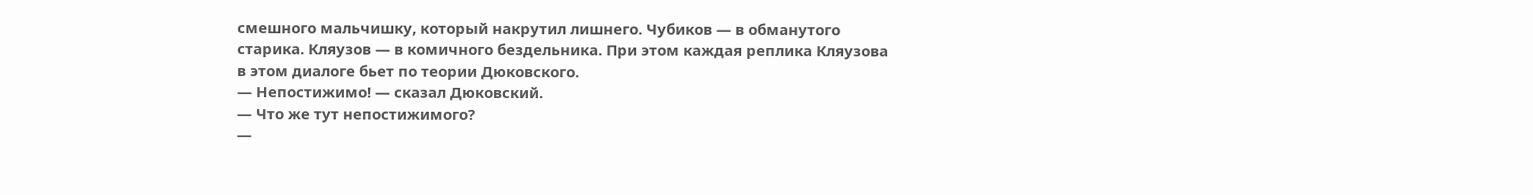смешного мальчишку, который накрутил лишнего. Чубиков — в обманутого старика. Кляузов — в комичного бездельника. При этом каждая реплика Кляузова в этом диалоге бьет по теории Дюковского.
— Непостижимо! — сказал Дюковский.
— Что же тут непостижимого?
—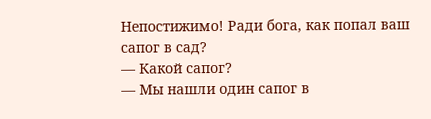Непостижимо! Ради бога, как попал ваш сапог в сад?
— Какой сапог?
— Мы нашли один сапог в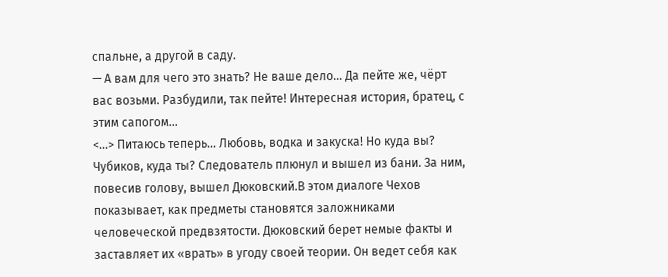спальне, а другой в саду.
— А вам для чего это знать? Не ваше дело… Да пейте же, чёрт вас возьми. Разбудили, так пейте! Интересная история, братец, с этим сапогом…
<…> Питаюсь теперь… Любовь, водка и закуска! Но куда вы? Чубиков, куда ты? Следователь плюнул и вышел из бани. За ним, повесив голову, вышел Дюковский.В этом диалоге Чехов показывает, как предметы становятся заложниками человеческой предвзятости. Дюковский берет немые факты и заставляет их «врать» в угоду своей теории. Он ведет себя как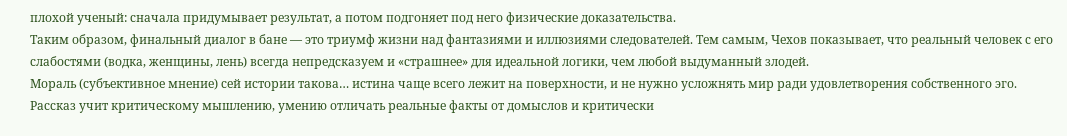плохой ученый: сначала придумывает результат, а потом подгоняет под него физические доказательства.
Таким образом, финальный диалог в бане — это триумф жизни над фантазиями и иллюзиями следователей. Тем самым, Чехов показывает, что реальный человек с его слабостями (водка, женщины, лень) всегда непредсказуем и «страшнее» для идеальной логики, чем любой выдуманный злодей.
Мораль (субъективное мнение) сей истории такова… истина чаще всего лежит на поверхности, и не нужно усложнять мир ради удовлетворения собственного эго.
Рассказ учит критическому мышлению, умению отличать реальные факты от домыслов и критически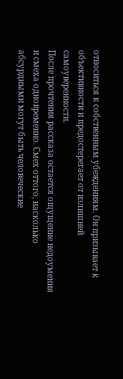относиться к собственным убеждениям. Он призывает к объективности и предостерегает от излишней самоуверенности.
После прочтения рассказа остается ощущение недоумения и смеха одновременно. Смех оттого, насколько абсурдными могут быть человеческие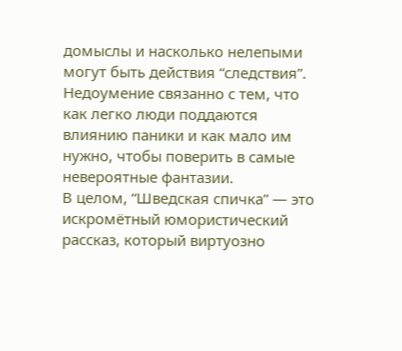домыслы и насколько нелепыми могут быть действия “следствия”. Недоумение связанно с тем, что как легко люди поддаются влиянию паники и как мало им нужно, чтобы поверить в самые невероятные фантазии.
В целом, “Шведская спичка” — это искромётный юмористический рассказ, который виртуозно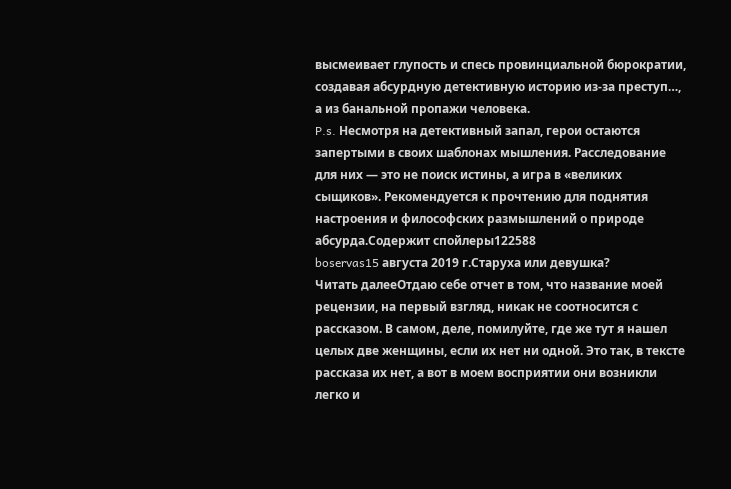высмеивает глупость и спесь провинциальной бюрократии, создавая абсурдную детективную историю из-за преступ…, а из банальной пропажи человека.
P.s. Несмотря на детективный запал, герои остаются запертыми в своих шаблонах мышления. Расследование для них — это не поиск истины, а игра в «великих сыщиков». Рекомендуется к прочтению для поднятия настроения и философских размышлений о природе абсурда.Содержит спойлеры122588
boservas15 августа 2019 г.Старуха или девушка?
Читать далееОтдаю себе отчет в том, что название моей рецензии, на первый взгляд, никак не соотносится с рассказом. В самом, деле, помилуйте, где же тут я нашел целых две женщины, если их нет ни одной. Это так, в тексте рассказа их нет, а вот в моем восприятии они возникли легко и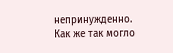непринужденно. Как же так могло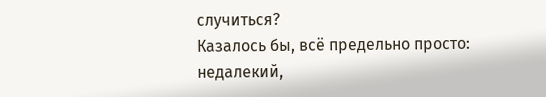случиться?
Казалось бы, всё предельно просто: недалекий,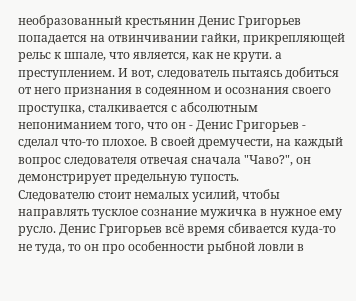необразованный крестьянин Денис Григорьев попадается на отвинчивании гайки, прикрепляющей рельс к шпале, что является, как не крути. а преступлением. И вот, следователь пытаясь добиться от него признания в содеянном и осознания своего проступка, сталкивается с абсолютным непониманием того, что он - Денис Григорьев - сделал что-то плохое. В своей дремучести, на каждый вопрос следователя отвечая сначала "Чаво?", он демонстрирует предельную тупость.
Следователю стоит немалых усилий, чтобы направлять тусклое сознание мужичка в нужное ему русло. Денис Григорьев всё время сбивается куда-то не туда, то он про особенности рыбной ловли в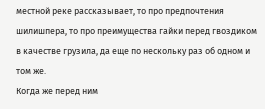местной реке рассказывает, то про предпочтения шилишпера, то про преимущества гайки перед гвоздиком в качестве грузила, да еще по нескольку раз об одном и том же.
Когда же перед ним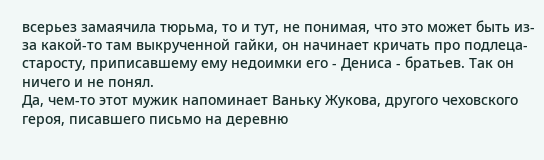всерьез замаячила тюрьма, то и тут, не понимая, что это может быть из-за какой-то там выкрученной гайки, он начинает кричать про подлеца-старосту, приписавшему ему недоимки его - Дениса - братьев. Так он ничего и не понял.
Да, чем-то этот мужик напоминает Ваньку Жукова, другого чеховского героя, писавшего письмо на деревню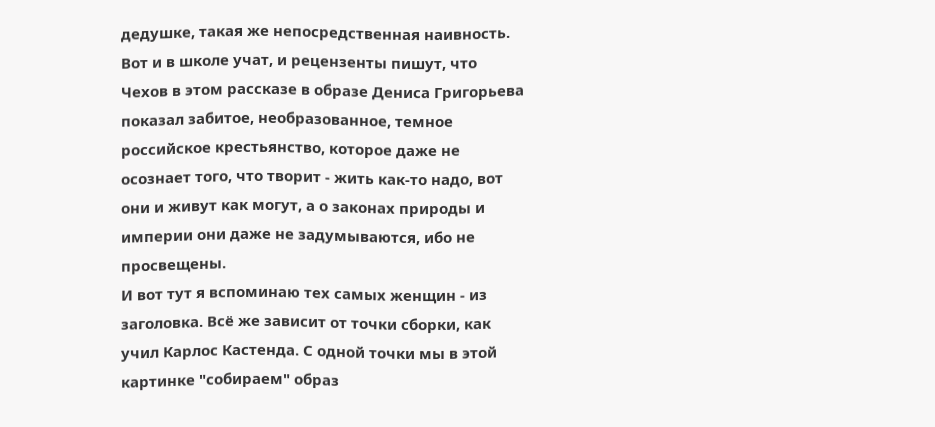дедушке, такая же непосредственная наивность.
Вот и в школе учат, и рецензенты пишут, что Чехов в этом рассказе в образе Дениса Григорьева показал забитое, необразованное, темное российское крестьянство, которое даже не осознает того, что творит - жить как-то надо, вот они и живут как могут, а о законах природы и империи они даже не задумываются, ибо не просвещены.
И вот тут я вспоминаю тех самых женщин - из заголовка. Всё же зависит от точки сборки, как учил Карлос Кастенда. С одной точки мы в этой картинке "собираем" образ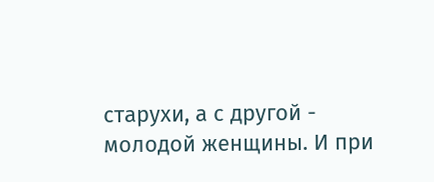старухи, а с другой - молодой женщины. И при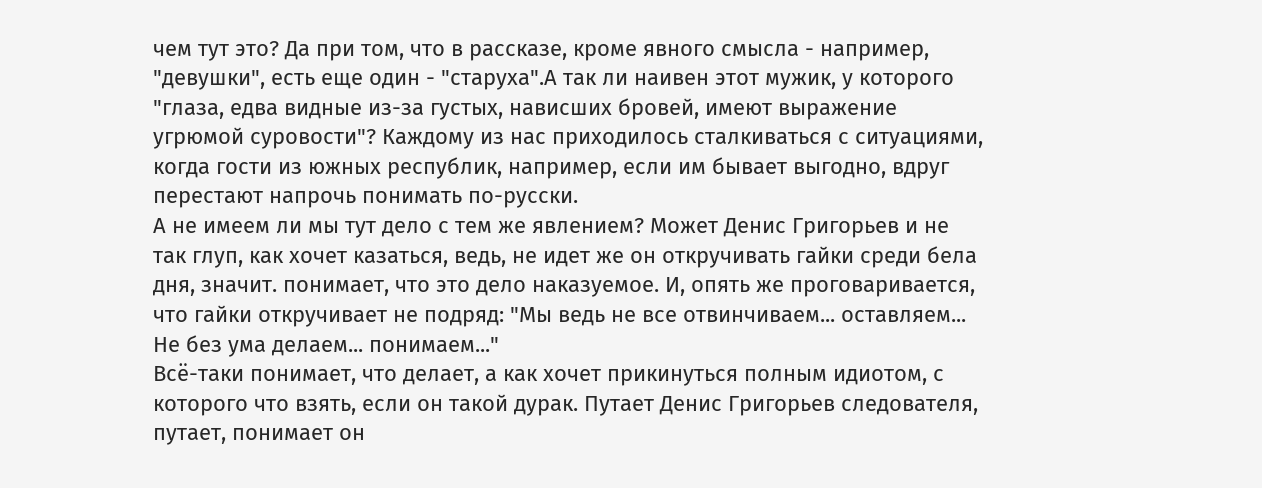чем тут это? Да при том, что в рассказе, кроме явного смысла - например, "девушки", есть еще один - "старуха".А так ли наивен этот мужик, у которого "глаза, едва видные из-за густых, нависших бровей, имеют выражение угрюмой суровости"? Каждому из нас приходилось сталкиваться с ситуациями, когда гости из южных республик, например, если им бывает выгодно, вдруг перестают напрочь понимать по-русски.
А не имеем ли мы тут дело с тем же явлением? Может Денис Григорьев и не так глуп, как хочет казаться, ведь, не идет же он откручивать гайки среди бела дня, значит. понимает, что это дело наказуемое. И, опять же проговаривается, что гайки откручивает не подряд: "Мы ведь не все отвинчиваем... оставляем... Не без ума делаем... понимаем..."
Всё-таки понимает, что делает, а как хочет прикинуться полным идиотом, с которого что взять, если он такой дурак. Путает Денис Григорьев следователя, путает, понимает он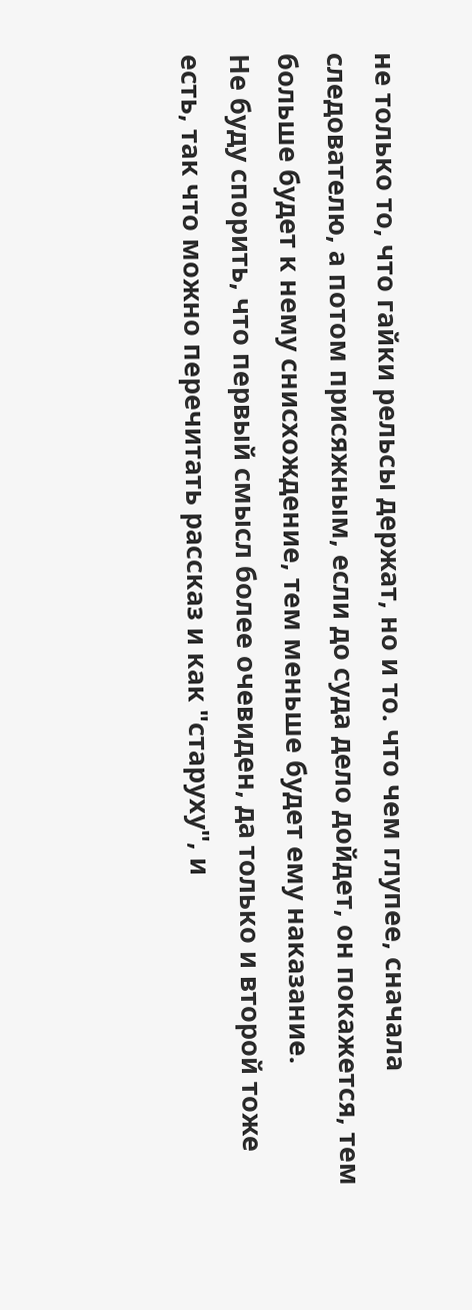не только то, что гайки рельсы держат, но и то. что чем глупее, сначала следователю, а потом присяжным, если до суда дело дойдет, он покажется, тем больше будет к нему снисхождение, тем меньше будет ему наказание.
Не буду спорить, что первый смысл более очевиден, да только и второй тоже есть, так что можно перечитать рассказ и как "старуху", и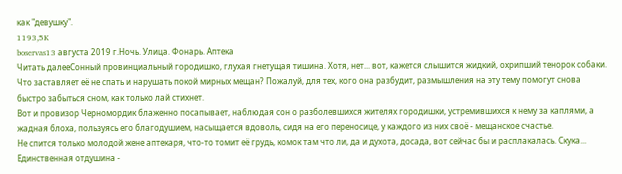как "девушку".
1193,5K
boservas13 августа 2019 г.Ночь. Улица. Фонарь. Аптека
Читать далееСонный провинциальный городишко, глухая гнетущая тишина. Хотя, нет... вот, кажется слышится жидкий, охрипший тенорок собаки. Что заставляет её не спать и нарушать покой мирных мещан? Пожалуй, для тех, кого она разбудит, размышления на эту тему помогут снова быстро забыться сном, как только лай стихнет.
Вот и провизор Черномордик блаженно посапывает, наблюдая сон о разболевшихся жителях городишки, устремившихся к нему за каплями, а жадная блоха, пользуясь его благодушием, насыщается вдоволь, сидя на его переносице, у каждого из них своё - мещанское счастье.
Не спится только молодой жене аптекаря, что-то томит её грудь, комок там что ли, да и духота, досада, вот сейчас бы и расплакалась. Скука...
Единственная отдушина -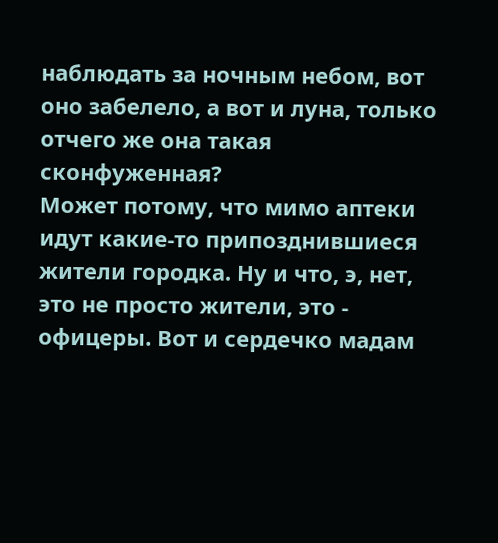наблюдать за ночным небом, вот оно забелело, а вот и луна, только отчего же она такая сконфуженная?
Может потому, что мимо аптеки идут какие-то припозднившиеся жители городка. Ну и что, э, нет, это не просто жители, это - офицеры. Вот и сердечко мадам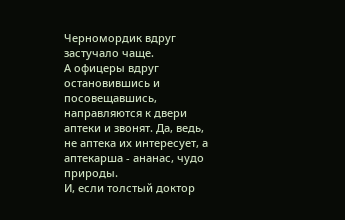Черномордик вдруг застучало чаще.
А офицеры вдруг остановившись и посовещавшись, направляются к двери аптеки и звонят. Да, ведь, не аптека их интересует, а аптекарша - ананас, чудо природы.
И, если толстый доктор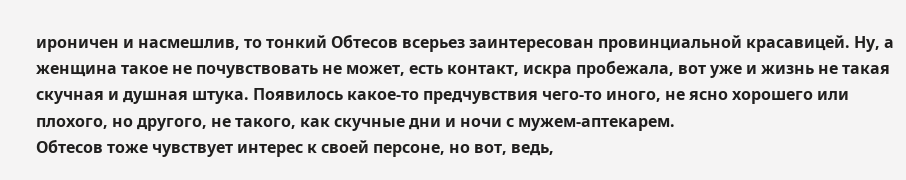ироничен и насмешлив, то тонкий Обтесов всерьез заинтересован провинциальной красавицей. Ну, а женщина такое не почувствовать не может, есть контакт, искра пробежала, вот уже и жизнь не такая скучная и душная штука. Появилось какое-то предчувствия чего-то иного, не ясно хорошего или плохого, но другого, не такого, как скучные дни и ночи с мужем-аптекарем.
Обтесов тоже чувствует интерес к своей персоне, но вот, ведь,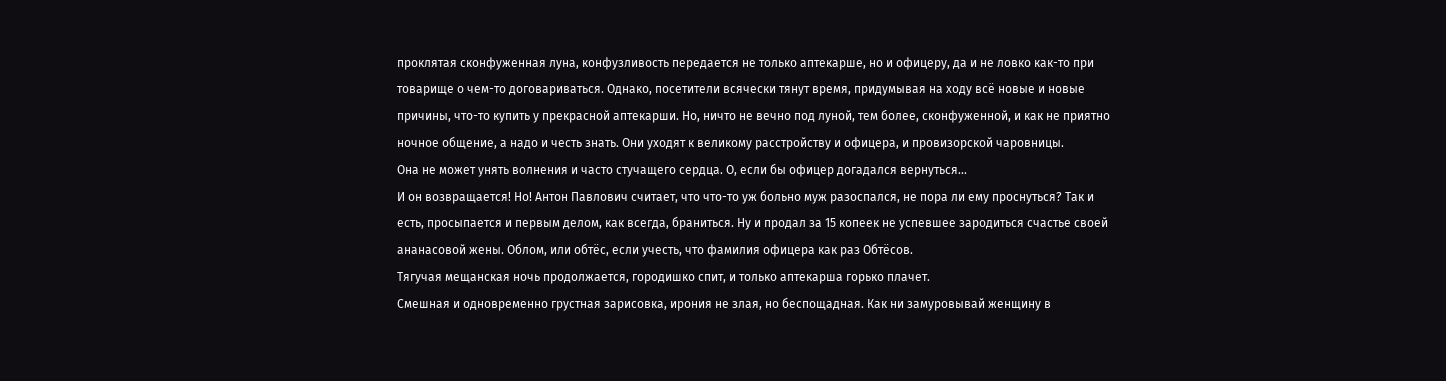проклятая сконфуженная луна, конфузливость передается не только аптекарше, но и офицеру, да и не ловко как-то при товарище о чем-то договариваться. Однако, посетители всячески тянут время, придумывая на ходу всё новые и новые причины, что-то купить у прекрасной аптекарши. Но, ничто не вечно под луной, тем более, сконфуженной, и как не приятно ночное общение, а надо и честь знать. Они уходят к великому расстройству и офицера, и провизорской чаровницы.
Она не может унять волнения и часто стучащего сердца. О, если бы офицер догадался вернуться...
И он возвращается! Но! Антон Павлович считает, что что-то уж больно муж разоспался, не пора ли ему проснуться? Так и есть, просыпается и первым делом, как всегда, браниться. Ну и продал за 15 копеек не успевшее зародиться счастье своей ананасовой жены. Облом, или обтёс, если учесть, что фамилия офицера как раз Обтёсов.
Тягучая мещанская ночь продолжается, городишко спит, и только аптекарша горько плачет.
Смешная и одновременно грустная зарисовка, ирония не злая, но беспощадная. Как ни замуровывай женщину в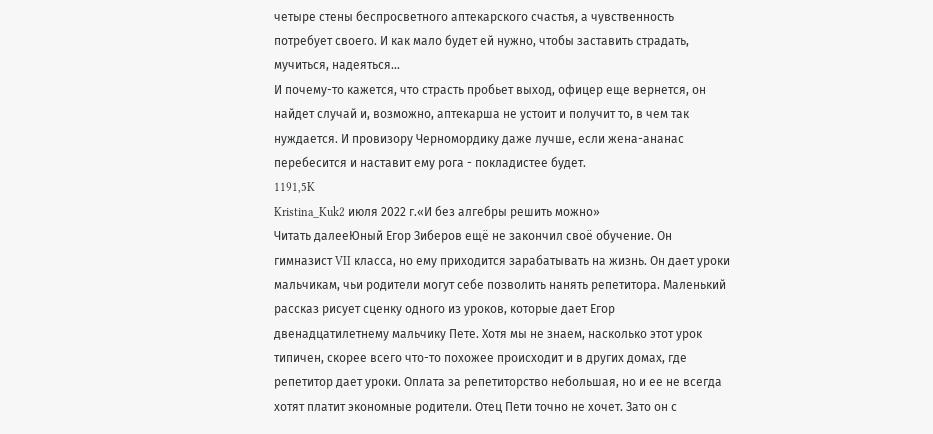четыре стены беспросветного аптекарского счастья, а чувственность потребует своего. И как мало будет ей нужно, чтобы заставить страдать, мучиться, надеяться...
И почему-то кажется, что страсть пробьет выход, офицер еще вернется, он найдет случай и, возможно, аптекарша не устоит и получит то, в чем так нуждается. И провизору Черномордику даже лучше, если жена-ананас перебесится и наставит ему рога - покладистее будет.
1191,5K
Kristina_Kuk2 июля 2022 г.«И без алгебры решить можно»
Читать далееЮный Егор Зиберов ещё не закончил своё обучение. Он
гимназист VII класса, но ему приходится зарабатывать на жизнь. Он дает уроки мальчикам, чьи родители могут себе позволить нанять репетитора. Маленький рассказ рисует сценку одного из уроков, которые дает Егор двенадцатилетнему мальчику Пете. Хотя мы не знаем, насколько этот урок типичен, скорее всего что-то похожее происходит и в других домах, где репетитор дает уроки. Оплата за репетиторство небольшая, но и ее не всегда хотят платит экономные родители. Отец Пети точно не хочет. Зато он с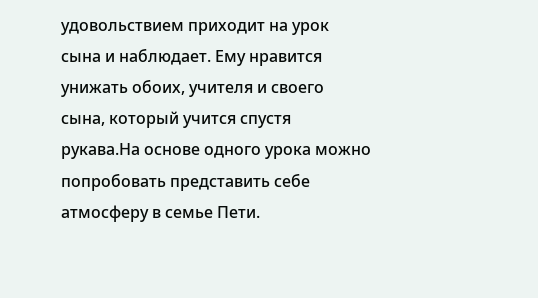удовольствием приходит на урок сына и наблюдает. Ему нравится унижать обоих, учителя и своего сына, который учится спустя рукава.На основе одного урока можно попробовать представить себе атмосферу в семье Пети.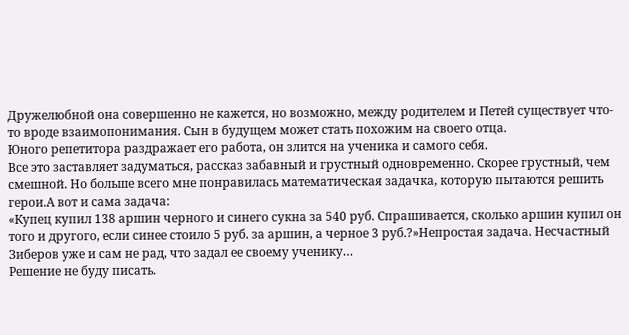Дружелюбной она совершенно не кажется, но возможно, между родителем и Петей существует что-то вроде взаимопонимания. Сын в будущем может стать похожим на своего отца.
Юного репетитора раздражает его работа, он злится на ученика и самого себя.
Все это заставляет задуматься, рассказ забавный и грустный одновременно. Скорее грустный, чем смешной. Но больше всего мне понравилась математическая задачка, которую пытаются решить герои.А вот и сама задача:
«Купец купил 138 аршин черного и синего сукна за 540 руб. Спрашивается, сколько аршин купил он того и другого, если синее стоило 5 руб. за аршин, а черное 3 руб.?»Непростая задача. Несчастный Зиберов уже и сам не рад, что задал ее своему ученику…
Решение не буду писать.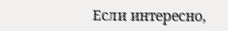Если интересно,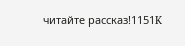читайте рассказ!1151K